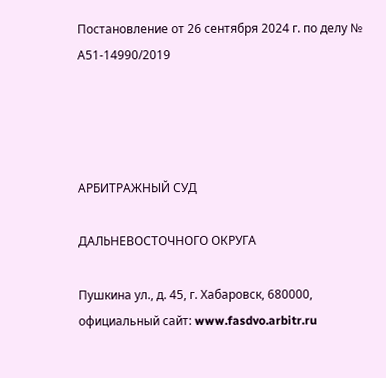Постановление от 26 сентября 2024 г. по делу № А51-14990/2019




АРБИТРАЖНЫЙ СУД

ДАЛЬНЕВОСТОЧНОГО ОКРУГА

Пушкина ул., д. 45, г. Хабаровск, 680000, официальный сайт: www.fasdvo.arbitr.ru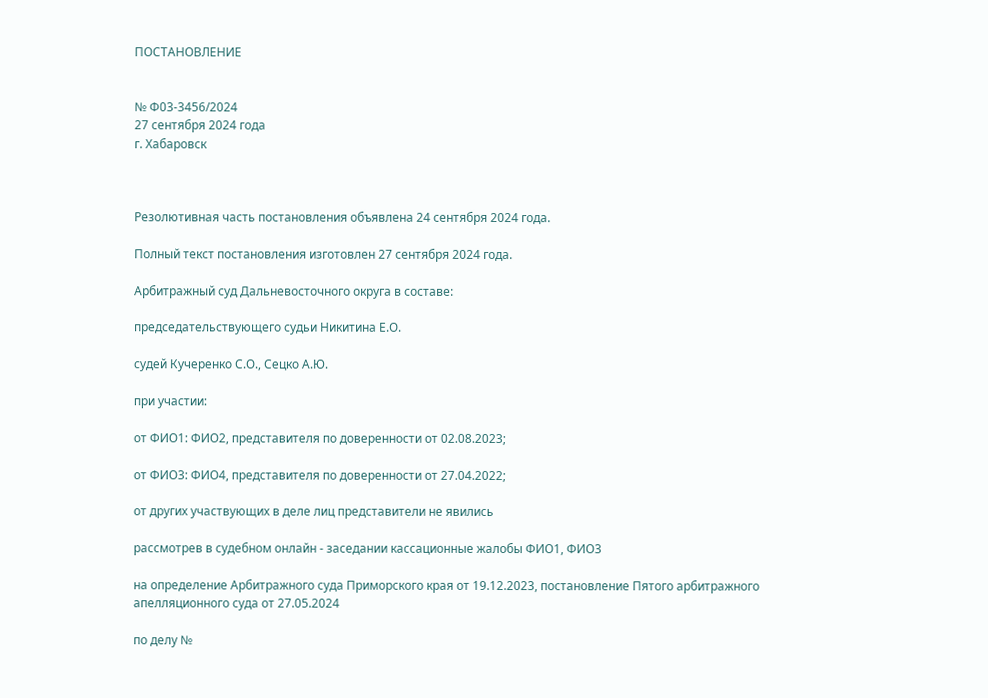ПОСТАНОВЛЕНИЕ


№ Ф03-3456/2024
27 сентября 2024 года
г. Хабаровск



Резолютивная часть постановления объявлена 24 сентября 2024 года.

Полный текст постановления изготовлен 27 сентября 2024 года.

Арбитражный суд Дальневосточного округа в составе:

председательствующего судьи Никитина Е.О.

судей Кучеренко С.О., Сецко А.Ю.

при участии:

от ФИО1: ФИО2, представителя по доверенности от 02.08.2023;

от ФИО3: ФИО4, представителя по доверенности от 27.04.2022;

от других участвующих в деле лиц представители не явились

рассмотрев в судебном онлайн - заседании кассационные жалобы ФИО1, ФИО3

на определение Арбитражного суда Приморского края от 19.12.2023, постановление Пятого арбитражного апелляционного суда от 27.05.2024

по делу №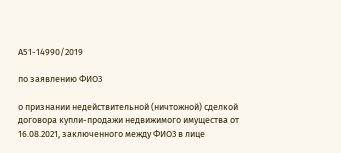А51-14990/2019

по заявлению ФИО3

о признании недействительной (ничтожной) сделкой договора купли-продажи недвижимого имущества от 16.08.2021, заключенного между ФИО3 в лице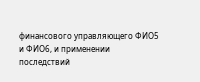финансового управляющего ФИО5 и ФИО6, и применении последствий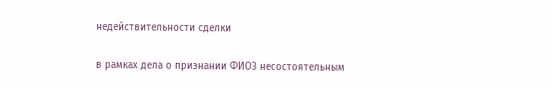недействительности сделки

в рамках дела о признании ФИО3 несостоятельным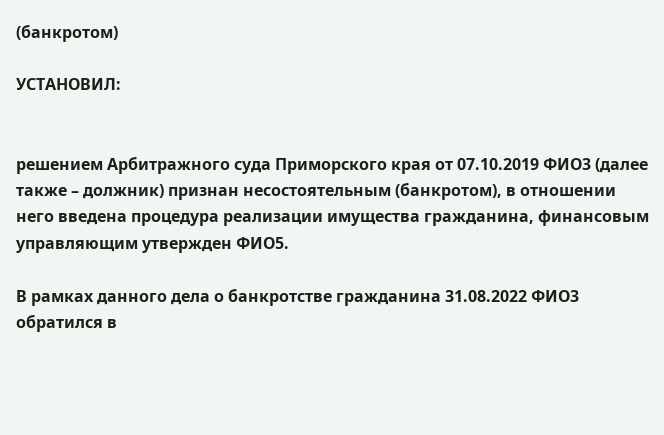(банкротом)

УСТАНОВИЛ:


решением Арбитражного суда Приморского края от 07.10.2019 ФИО3 (далее также – должник) признан несостоятельным (банкротом), в отношении него введена процедура реализации имущества гражданина, финансовым управляющим утвержден ФИО5.

В рамках данного дела о банкротстве гражданина 31.08.2022 ФИО3 обратился в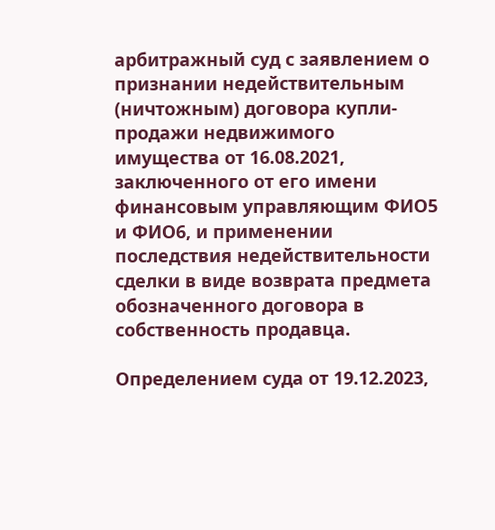арбитражный суд с заявлением о признании недействительным (ничтожным) договора купли-продажи недвижимого имущества от 16.08.2021, заключенного от его имени финансовым управляющим ФИО5 и ФИО6, и применении последствия недействительности сделки в виде возврата предмета обозначенного договора в собственность продавца.

Определением суда от 19.12.2023,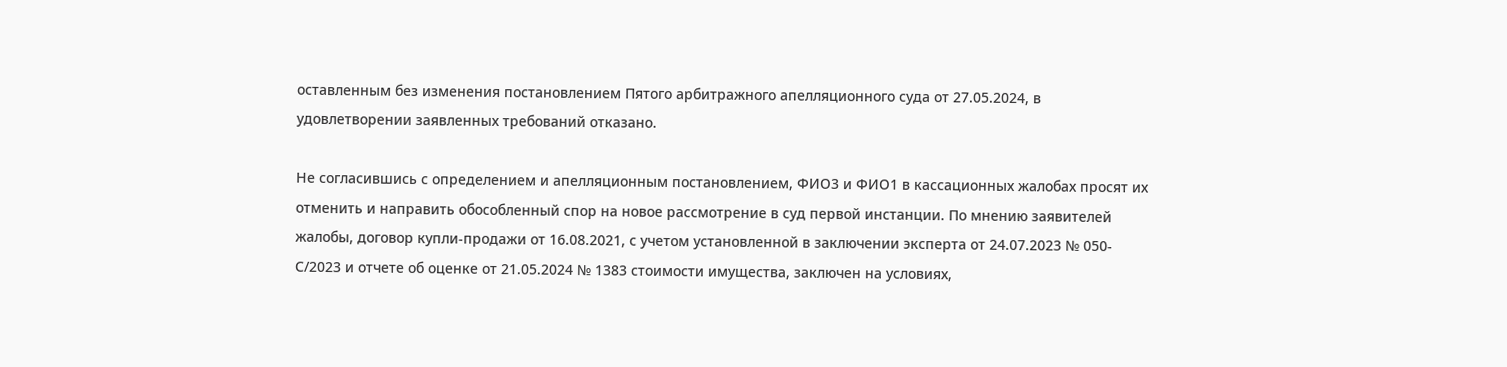оставленным без изменения постановлением Пятого арбитражного апелляционного суда от 27.05.2024, в удовлетворении заявленных требований отказано.

Не согласившись с определением и апелляционным постановлением, ФИО3 и ФИО1 в кассационных жалобах просят их отменить и направить обособленный спор на новое рассмотрение в суд первой инстанции. По мнению заявителей жалобы, договор купли-продажи от 16.08.2021, с учетом установленной в заключении эксперта от 24.07.2023 № 050-С/2023 и отчете об оценке от 21.05.2024 № 1383 стоимости имущества, заключен на условиях,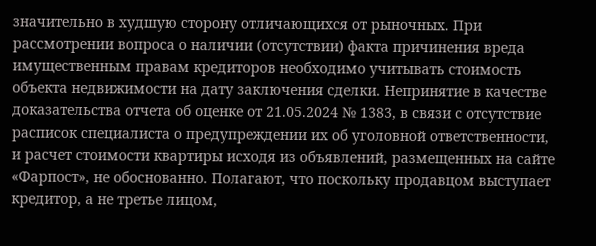значительно в худшую сторону отличающихся от рыночных. При рассмотрении вопроса о наличии (отсутствии) факта причинения вреда имущественным правам кредиторов необходимо учитывать стоимость объекта недвижимости на дату заключения сделки. Непринятие в качестве доказательства отчета об оценке от 21.05.2024 № 1383, в связи с отсутствие расписок специалиста о предупреждении их об уголовной ответственности, и расчет стоимости квартиры исходя из объявлений, размещенных на сайте «Фарпост», не обоснованно. Полагают, что поскольку продавцом выступает кредитор, а не третье лицом,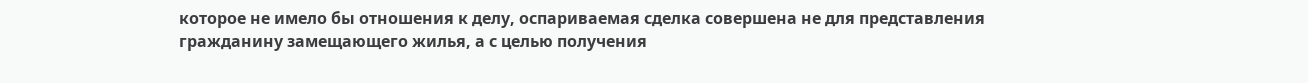которое не имело бы отношения к делу, оспариваемая сделка совершена не для представления гражданину замещающего жилья, а с целью получения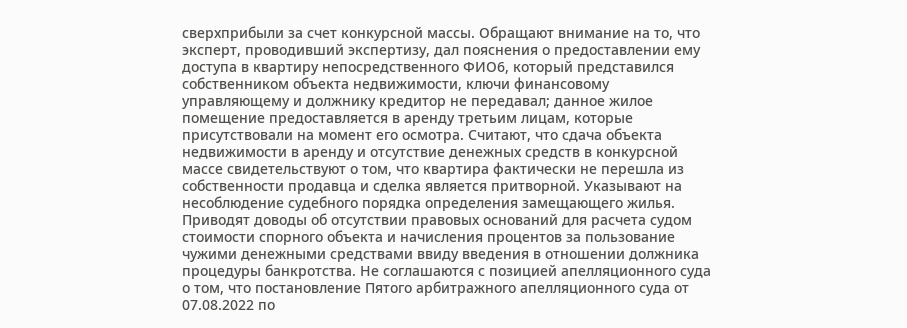сверхприбыли за счет конкурсной массы. Обращают внимание на то, что эксперт, проводивший экспертизу, дал пояснения о предоставлении ему доступа в квартиру непосредственного ФИО6, который представился собственником объекта недвижимости, ключи финансовому управляющему и должнику кредитор не передавал; данное жилое помещение предоставляется в аренду третьим лицам, которые присутствовали на момент его осмотра. Считают, что сдача объекта недвижимости в аренду и отсутствие денежных средств в конкурсной массе свидетельствуют о том, что квартира фактически не перешла из собственности продавца и сделка является притворной. Указывают на несоблюдение судебного порядка определения замещающего жилья. Приводят доводы об отсутствии правовых оснований для расчета судом стоимости спорного объекта и начисления процентов за пользование чужими денежными средствами ввиду введения в отношении должника процедуры банкротства. Не соглашаются с позицией апелляционного суда о том, что постановление Пятого арбитражного апелляционного суда от 07.08.2022 по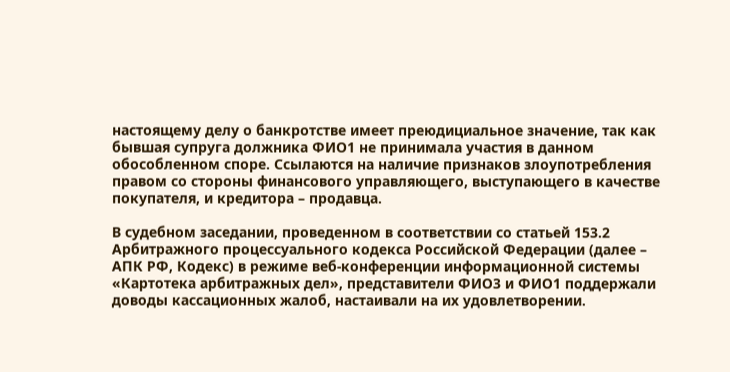настоящему делу о банкротстве имеет преюдициальное значение, так как бывшая супруга должника ФИО1 не принимала участия в данном обособленном споре. Ссылаются на наличие признаков злоупотребления правом со стороны финансового управляющего, выступающего в качестве покупателя, и кредитора – продавца.

В судебном заседании, проведенном в соответствии со статьей 153.2 Арбитражного процессуального кодекса Российской Федерации (далее – АПК РФ, Кодекс) в режиме веб-конференции информационной системы «Картотека арбитражных дел», представители ФИО3 и ФИО1 поддержали доводы кассационных жалоб, настаивали на их удовлетворении.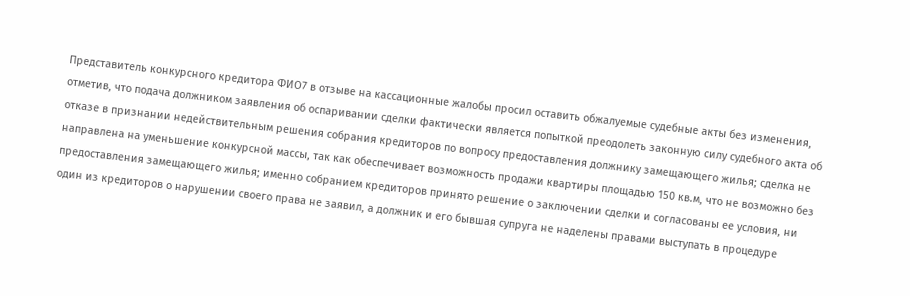Представитель конкурсного кредитора ФИО7 в отзыве на кассационные жалобы просил оставить обжалуемые судебные акты без изменения, отметив, что подача должником заявления об оспаривании сделки фактически является попыткой преодолеть законную силу судебного акта об отказе в признании недействительным решения собрания кредиторов по вопросу предоставления должнику замещающего жилья; сделка не направлена на уменьшение конкурсной массы, так как обеспечивает возможность продажи квартиры площадью 150 кв.м, что не возможно без предоставления замещающего жилья; именно собранием кредиторов принято решение о заключении сделки и согласованы ее условия, ни один из кредиторов о нарушении своего права не заявил, а должник и его бывшая супруга не наделены правами выступать в процедуре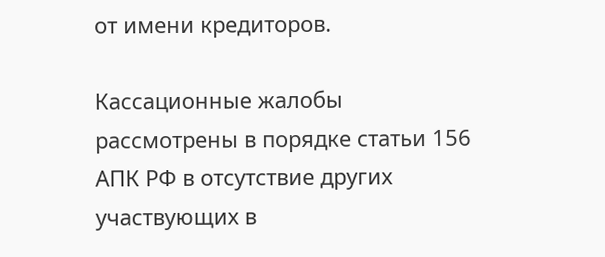от имени кредиторов.

Кассационные жалобы рассмотрены в порядке статьи 156 АПК РФ в отсутствие других участвующих в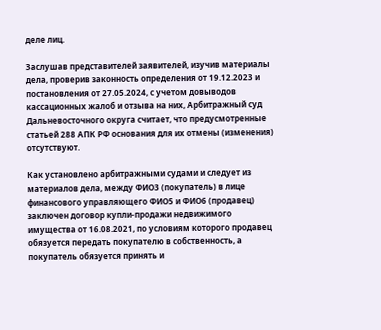деле лиц.

Заслушав представителей заявителей, изучив материалы дела, проверив законность определения от 19.12.2023 и постановления от 27.05.2024, с учетом довыводов кассационных жалоб и отзыва на них, Арбитражный суд Дальневосточного округа считает, что предусмотренные статьей 288 АПК РФ основания для их отмены (изменения) отсутствуют.

Как установлено арбитражными судами и следует из материалов дела, между ФИО3 (покупатель) в лице финансового управляющего ФИО5 и ФИО6 (продавец) заключен договор купли-продажи недвижимого имущества от 16.08.2021, по условиям которого продавец обязуется передать покупателю в собственность, а покупатель обязуется принять и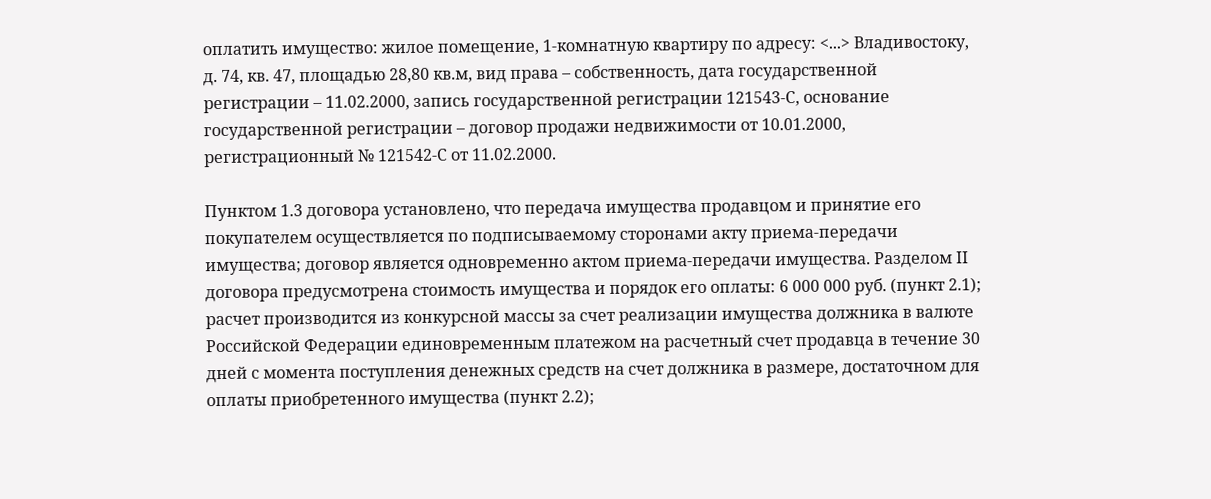оплатить имущество: жилое помещение, 1-комнатную квартиру по адресу: <...> Владивостоку, д. 74, кв. 47, площадью 28,80 кв.м, вид права – собственность, дата государственной регистрации – 11.02.2000, запись государственной регистрации 121543-С, основание государственной регистрации – договор продажи недвижимости от 10.01.2000, регистрационный № 121542-С от 11.02.2000.

Пунктом 1.3 договора установлено, что передача имущества продавцом и принятие его покупателем осуществляется по подписываемому сторонами акту приема-передачи имущества; договор является одновременно актом приема-передачи имущества. Разделом II договора предусмотрена стоимость имущества и порядок его оплаты: 6 000 000 руб. (пункт 2.1); расчет производится из конкурсной массы за счет реализации имущества должника в валюте Российской Федерации единовременным платежом на расчетный счет продавца в течение 30 дней с момента поступления денежных средств на счет должника в размере, достаточном для оплаты приобретенного имущества (пункт 2.2);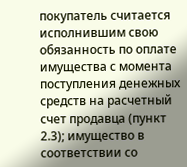покупатель считается исполнившим свою обязанность по оплате имущества с момента поступления денежных средств на расчетный счет продавца (пункт 2.3); имущество в соответствии со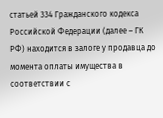статьей 334 Гражданского кодекса Российской Федерации (далее – ГК РФ) находится в залоге у продавца до момента оплаты имущества в соответствии с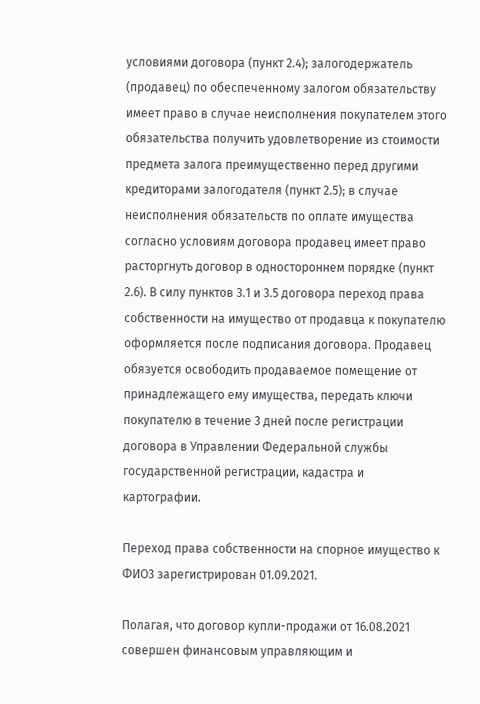условиями договора (пункт 2.4); залогодержатель (продавец) по обеспеченному залогом обязательству имеет право в случае неисполнения покупателем этого обязательства получить удовлетворение из стоимости предмета залога преимущественно перед другими кредиторами залогодателя (пункт 2.5); в случае неисполнения обязательств по оплате имущества согласно условиям договора продавец имеет право расторгнуть договор в одностороннем порядке (пункт 2.6). В силу пунктов 3.1 и 3.5 договора переход права собственности на имущество от продавца к покупателю оформляется после подписания договора. Продавец обязуется освободить продаваемое помещение от принадлежащего ему имущества, передать ключи покупателю в течение 3 дней после регистрации договора в Управлении Федеральной службы государственной регистрации, кадастра и картографии.

Переход права собственности на спорное имущество к ФИО3 зарегистрирован 01.09.2021.

Полагая, что договор купли-продажи от 16.08.2021 совершен финансовым управляющим и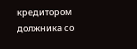кредитором должника со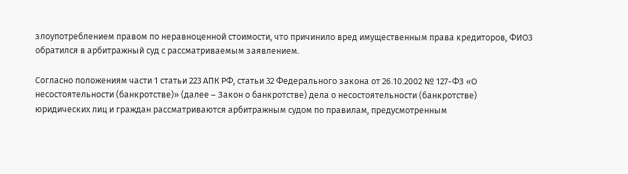злоупотреблением правом по неравноценной стоимости, что причинило вред имущественным права кредиторов, ФИО3 обратился в арбитражный суд с рассматриваемым заявлением.

Согласно положениям части 1 статьи 223 АПК РФ, статьи 32 Федерального закона от 26.10.2002 № 127-ФЗ «О несостоятельности (банкротстве)» (далее – Закон о банкротстве) дела о несостоятельности (банкротстве) юридических лиц и граждан рассматриваются арбитражным судом по правилам, предусмотренным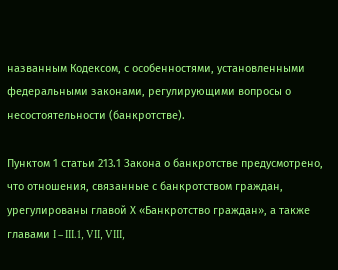названным Кодексом, с особенностями, установленными федеральными законами, регулирующими вопросы о несостоятельности (банкротстве).

Пунктом 1 статьи 213.1 Закона о банкротстве предусмотрено, что отношения, связанные с банкротством граждан, урегулированы главой Х «Банкротство граждан», а также главами I – III.1, VII, VIII,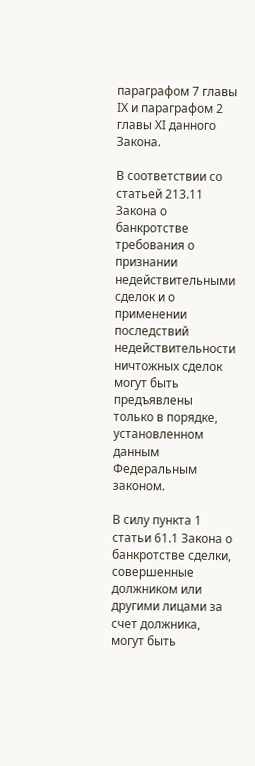параграфом 7 главы IХ и параграфом 2 главы ХI данного Закона.

В соответствии со статьей 213.11 Закона о банкротстве требования о признании недействительными сделок и о применении последствий недействительности ничтожных сделок могут быть предъявлены только в порядке, установленном данным Федеральным законом.

В силу пункта 1 статьи 61.1 Закона о банкротстве сделки, совершенные должником или другими лицами за счет должника, могут быть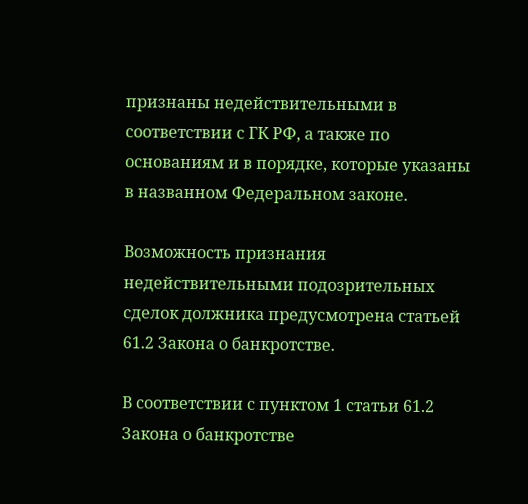признаны недействительными в соответствии с ГК РФ, а также по основаниям и в порядке, которые указаны в названном Федеральном законе.

Возможность признания недействительными подозрительных сделок должника предусмотрена статьей 61.2 Закона о банкротстве.

В соответствии с пунктом 1 статьи 61.2 Закона о банкротстве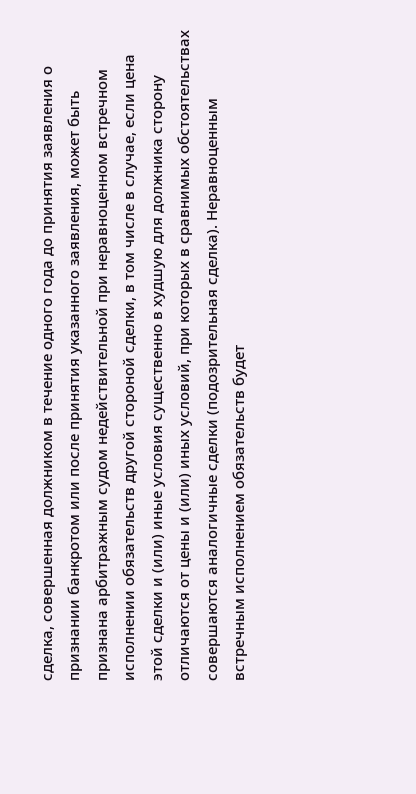сделка, совершенная должником в течение одного года до принятия заявления о признании банкротом или после принятия указанного заявления, может быть признана арбитражным судом недействительной при неравноценном встречном исполнении обязательств другой стороной сделки, в том числе в случае, если цена этой сделки и (или) иные условия существенно в худшую для должника сторону отличаются от цены и (или) иных условий, при которых в сравнимых обстоятельствах совершаются аналогичные сделки (подозрительная сделка). Неравноценным встречным исполнением обязательств будет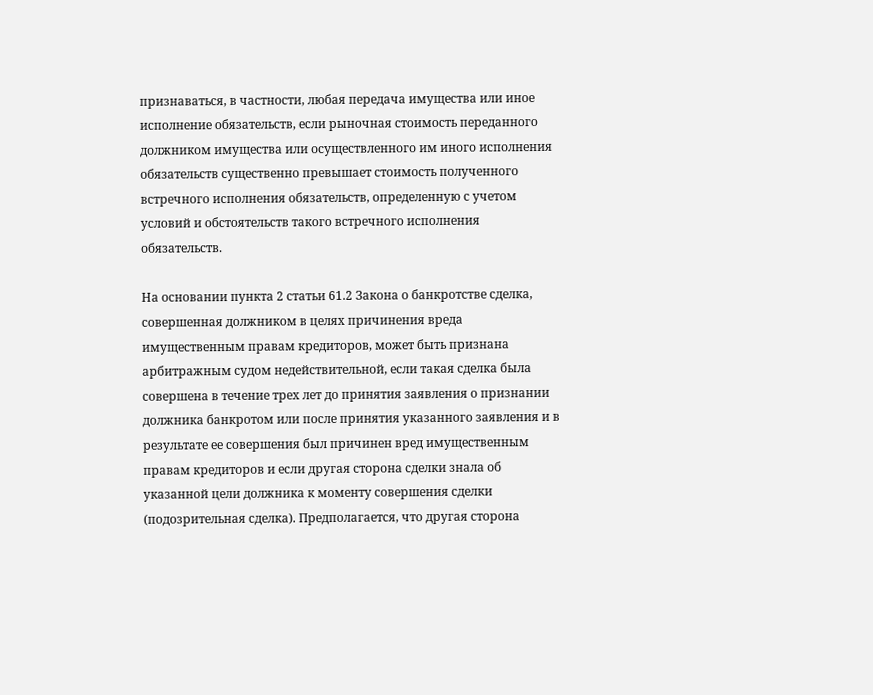признаваться, в частности, любая передача имущества или иное исполнение обязательств, если рыночная стоимость переданного должником имущества или осуществленного им иного исполнения обязательств существенно превышает стоимость полученного встречного исполнения обязательств, определенную с учетом условий и обстоятельств такого встречного исполнения обязательств.

На основании пункта 2 статьи 61.2 Закона о банкротстве сделка, совершенная должником в целях причинения вреда имущественным правам кредиторов, может быть признана арбитражным судом недействительной, если такая сделка была совершена в течение трех лет до принятия заявления о признании должника банкротом или после принятия указанного заявления и в результате ее совершения был причинен вред имущественным правам кредиторов и если другая сторона сделки знала об указанной цели должника к моменту совершения сделки (подозрительная сделка). Предполагается, что другая сторона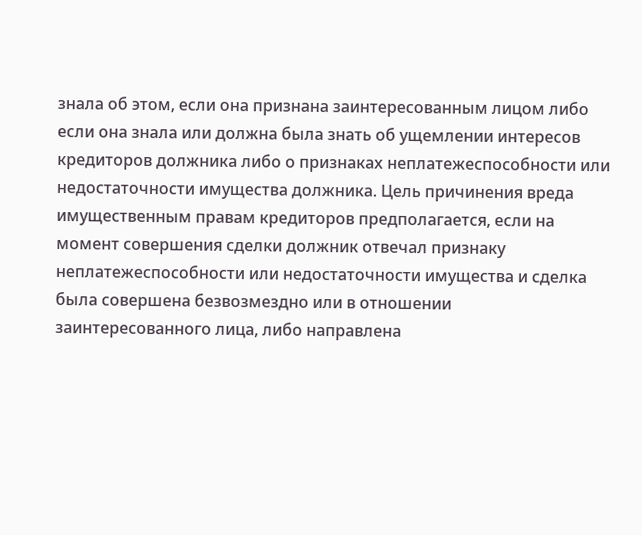знала об этом, если она признана заинтересованным лицом либо если она знала или должна была знать об ущемлении интересов кредиторов должника либо о признаках неплатежеспособности или недостаточности имущества должника. Цель причинения вреда имущественным правам кредиторов предполагается, если на момент совершения сделки должник отвечал признаку неплатежеспособности или недостаточности имущества и сделка была совершена безвозмездно или в отношении заинтересованного лица, либо направлена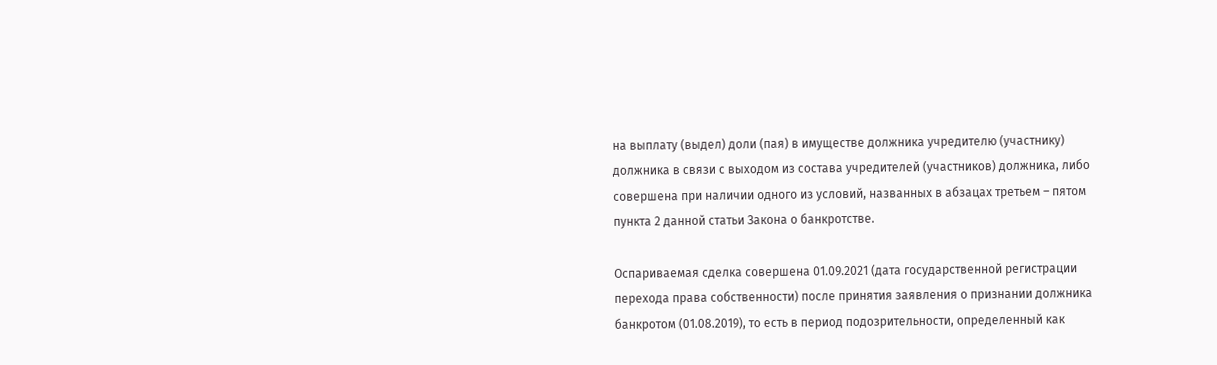на выплату (выдел) доли (пая) в имуществе должника учредителю (участнику) должника в связи с выходом из состава учредителей (участников) должника, либо совершена при наличии одного из условий, названных в абзацах третьем – пятом пункта 2 данной статьи Закона о банкротстве.

Оспариваемая сделка совершена 01.09.2021 (дата государственной регистрации перехода права собственности) после принятия заявления о признании должника банкротом (01.08.2019), то есть в период подозрительности, определенный как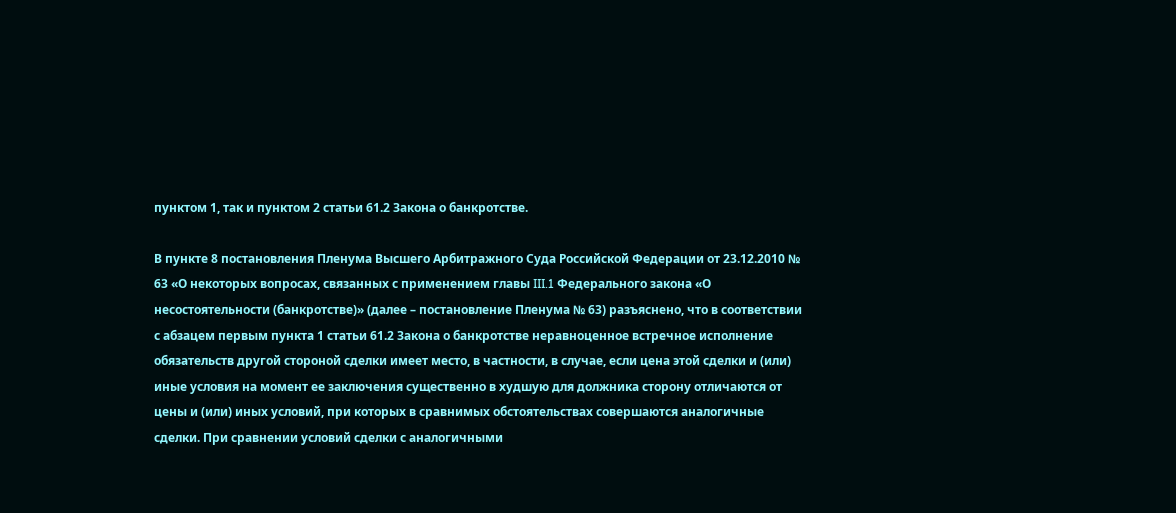пунктом 1, так и пунктом 2 статьи 61.2 Закона о банкротстве.

В пункте 8 постановления Пленума Высшего Арбитражного Суда Российской Федерации от 23.12.2010 № 63 «О некоторых вопросах, связанных с применением главы III.1 Федерального закона «О несостоятельности (банкротстве)» (далее – постановление Пленума № 63) разъяснено, что в соответствии с абзацем первым пункта 1 статьи 61.2 Закона о банкротстве неравноценное встречное исполнение обязательств другой стороной сделки имеет место, в частности, в случае, если цена этой сделки и (или) иные условия на момент ее заключения существенно в худшую для должника сторону отличаются от цены и (или) иных условий, при которых в сравнимых обстоятельствах совершаются аналогичные сделки. При сравнении условий сделки с аналогичными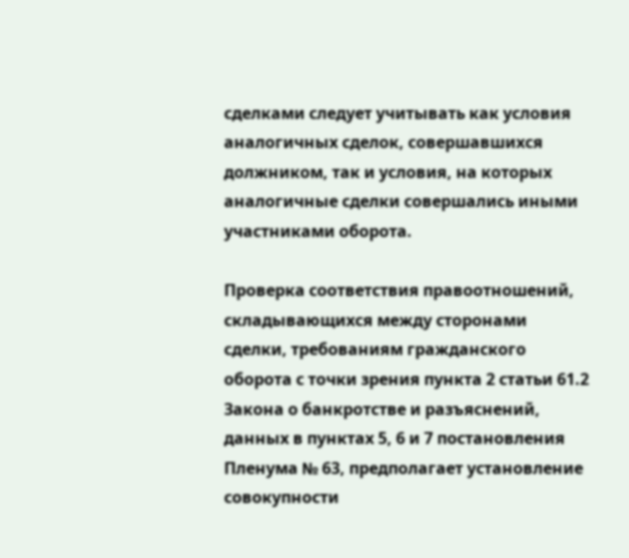сделками следует учитывать как условия аналогичных сделок, совершавшихся должником, так и условия, на которых аналогичные сделки совершались иными участниками оборота.

Проверка соответствия правоотношений, складывающихся между сторонами сделки, требованиям гражданского оборота с точки зрения пункта 2 статьи 61.2 Закона о банкротстве и разъяснений, данных в пунктах 5, 6 и 7 постановления Пленума № 63, предполагает установление совокупности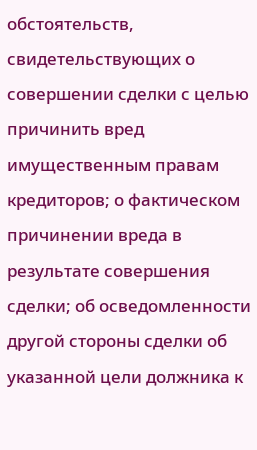обстоятельств, свидетельствующих о совершении сделки с целью причинить вред имущественным правам кредиторов; о фактическом причинении вреда в результате совершения сделки; об осведомленности другой стороны сделки об указанной цели должника к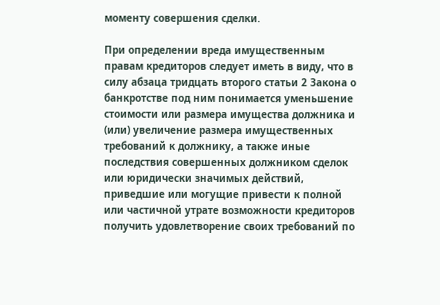моменту совершения сделки.

При определении вреда имущественным правам кредиторов следует иметь в виду, что в силу абзаца тридцать второго статьи 2 Закона о банкротстве под ним понимается уменьшение стоимости или размера имущества должника и (или) увеличение размера имущественных требований к должнику, а также иные последствия совершенных должником сделок или юридически значимых действий, приведшие или могущие привести к полной или частичной утрате возможности кредиторов получить удовлетворение своих требований по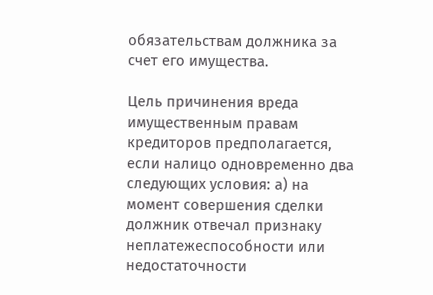обязательствам должника за счет его имущества.

Цель причинения вреда имущественным правам кредиторов предполагается, если налицо одновременно два следующих условия: а) на момент совершения сделки должник отвечал признаку неплатежеспособности или недостаточности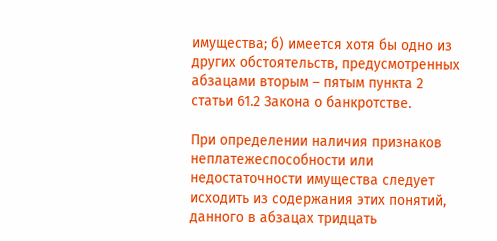имущества; б) имеется хотя бы одно из других обстоятельств, предусмотренных абзацами вторым – пятым пункта 2 статьи 61.2 Закона о банкротстве.

При определении наличия признаков неплатежеспособности или недостаточности имущества следует исходить из содержания этих понятий, данного в абзацах тридцать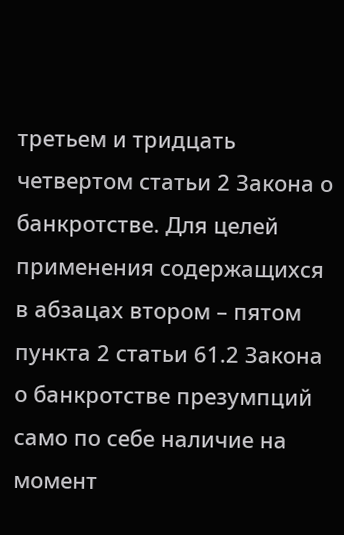третьем и тридцать четвертом статьи 2 Закона о банкротстве. Для целей применения содержащихся в абзацах втором – пятом пункта 2 статьи 61.2 Закона о банкротстве презумпций само по себе наличие на момент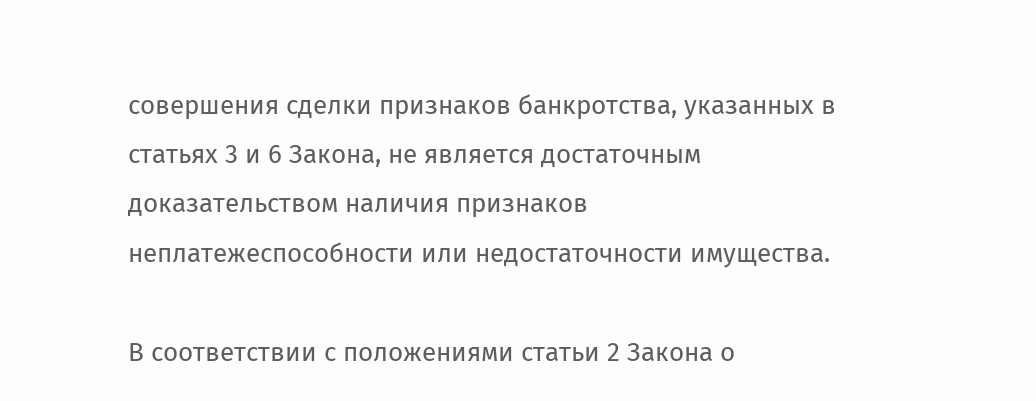совершения сделки признаков банкротства, указанных в статьях 3 и 6 Закона, не является достаточным доказательством наличия признаков неплатежеспособности или недостаточности имущества.

В соответствии с положениями статьи 2 Закона о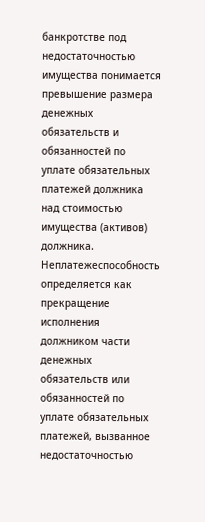банкротстве под недостаточностью имущества понимается превышение размера денежных обязательств и обязанностей по уплате обязательных платежей должника над стоимостью имущества (активов) должника. Неплатежеспособность определяется как прекращение исполнения должником части денежных обязательств или обязанностей по уплате обязательных платежей, вызванное недостаточностью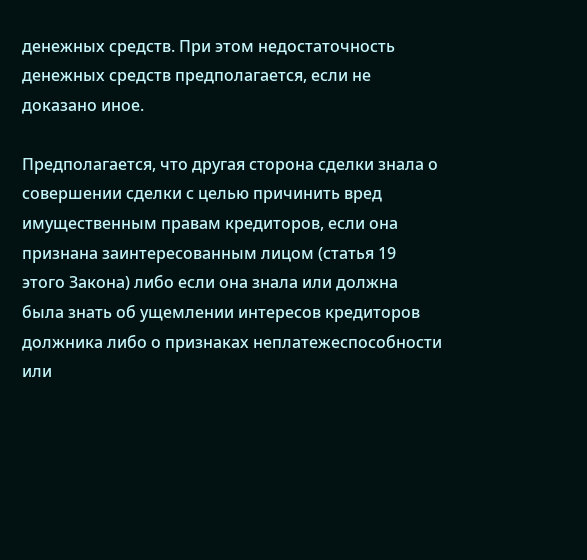денежных средств. При этом недостаточность денежных средств предполагается, если не доказано иное.

Предполагается, что другая сторона сделки знала о совершении сделки с целью причинить вред имущественным правам кредиторов, если она признана заинтересованным лицом (статья 19 этого Закона) либо если она знала или должна была знать об ущемлении интересов кредиторов должника либо о признаках неплатежеспособности или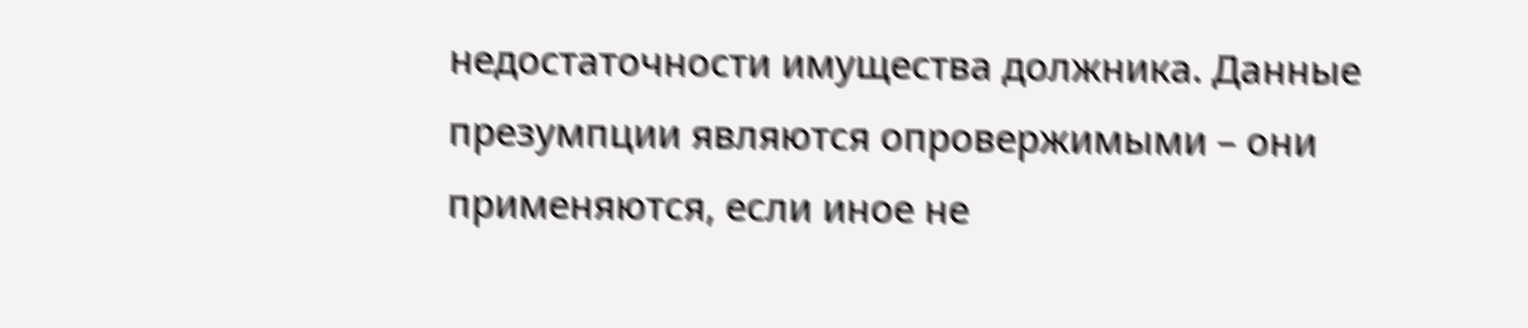недостаточности имущества должника. Данные презумпции являются опровержимыми – они применяются, если иное не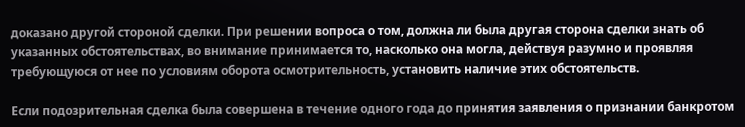доказано другой стороной сделки. При решении вопроса о том, должна ли была другая сторона сделки знать об указанных обстоятельствах, во внимание принимается то, насколько она могла, действуя разумно и проявляя требующуюся от нее по условиям оборота осмотрительность, установить наличие этих обстоятельств.

Если подозрительная сделка была совершена в течение одного года до принятия заявления о признании банкротом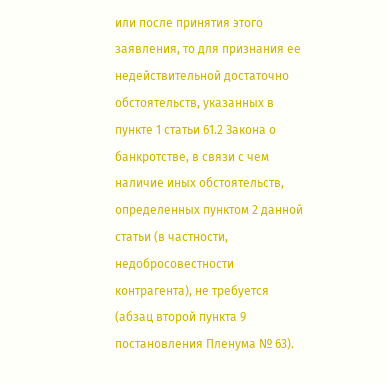или после принятия этого заявления, то для признания ее недействительной достаточно обстоятельств, указанных в пункте 1 статьи 61.2 Закона о банкротстве, в связи с чем наличие иных обстоятельств, определенных пунктом 2 данной статьи (в частности, недобросовестности контрагента), не требуется (абзац второй пункта 9 постановления Пленума № 63).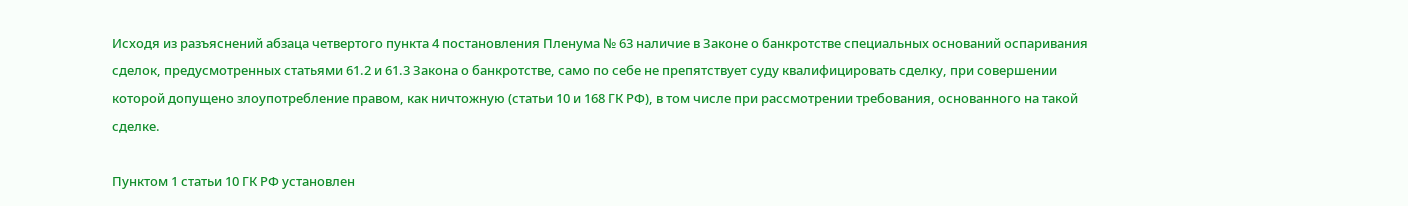Исходя из разъяснений абзаца четвертого пункта 4 постановления Пленума № 63 наличие в Законе о банкротстве специальных оснований оспаривания сделок, предусмотренных статьями 61.2 и 61.3 Закона о банкротстве, само по себе не препятствует суду квалифицировать сделку, при совершении которой допущено злоупотребление правом, как ничтожную (статьи 10 и 168 ГК РФ), в том числе при рассмотрении требования, основанного на такой сделке.

Пунктом 1 статьи 10 ГК РФ установлен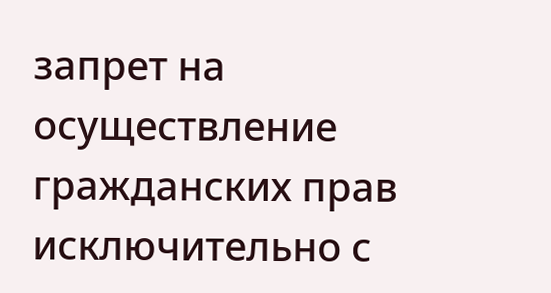запрет на осуществление гражданских прав исключительно с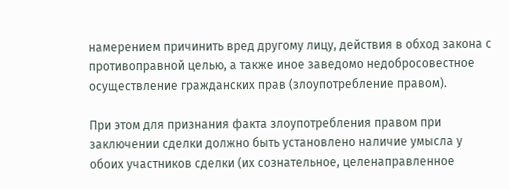намерением причинить вред другому лицу, действия в обход закона с противоправной целью, а также иное заведомо недобросовестное осуществление гражданских прав (злоупотребление правом).

При этом для признания факта злоупотребления правом при заключении сделки должно быть установлено наличие умысла у обоих участников сделки (их сознательное, целенаправленное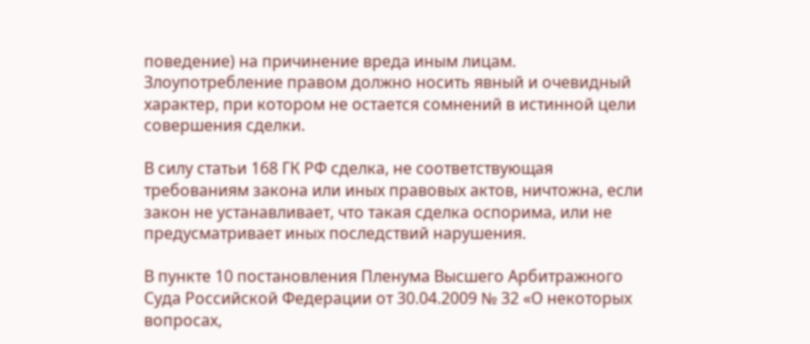поведение) на причинение вреда иным лицам. Злоупотребление правом должно носить явный и очевидный характер, при котором не остается сомнений в истинной цели совершения сделки.

В силу статьи 168 ГК РФ сделка, не соответствующая требованиям закона или иных правовых актов, ничтожна, если закон не устанавливает, что такая сделка оспорима, или не предусматривает иных последствий нарушения.

В пункте 10 постановления Пленума Высшего Арбитражного Суда Российской Федерации от 30.04.2009 № 32 «О некоторых вопросах,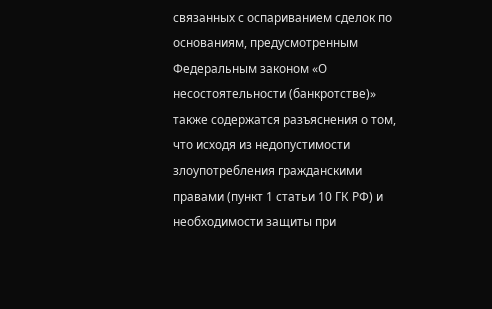связанных с оспариванием сделок по основаниям, предусмотренным Федеральным законом «О несостоятельности (банкротстве)» также содержатся разъяснения о том, что исходя из недопустимости злоупотребления гражданскими правами (пункт 1 статьи 10 ГК РФ) и необходимости защиты при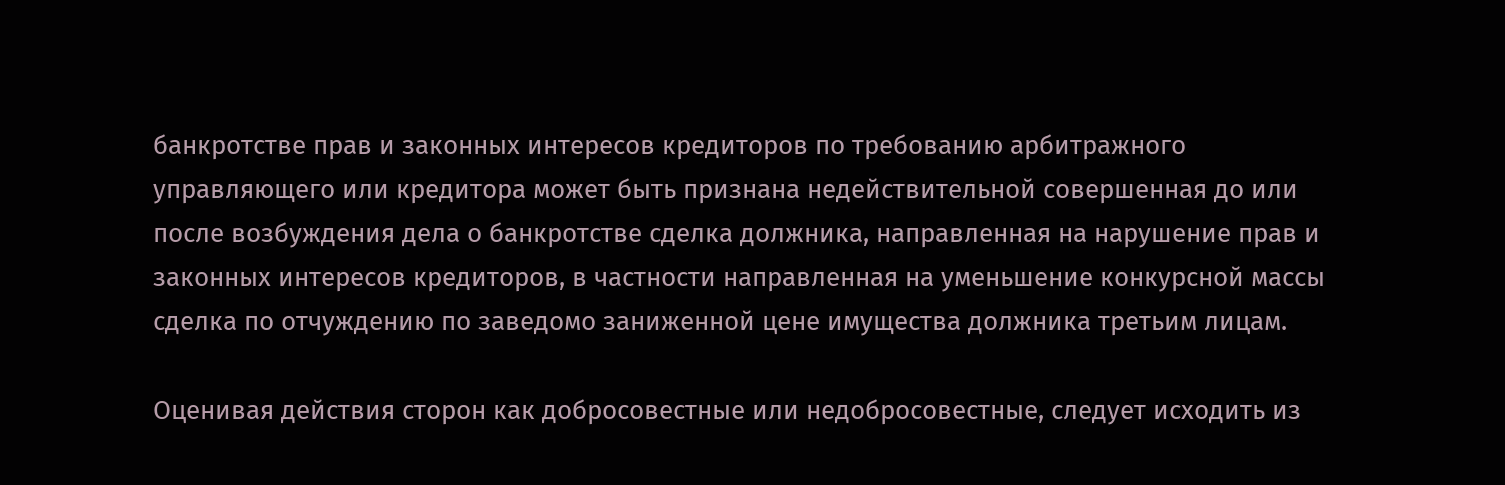банкротстве прав и законных интересов кредиторов по требованию арбитражного управляющего или кредитора может быть признана недействительной совершенная до или после возбуждения дела о банкротстве сделка должника, направленная на нарушение прав и законных интересов кредиторов, в частности направленная на уменьшение конкурсной массы сделка по отчуждению по заведомо заниженной цене имущества должника третьим лицам.

Оценивая действия сторон как добросовестные или недобросовестные, следует исходить из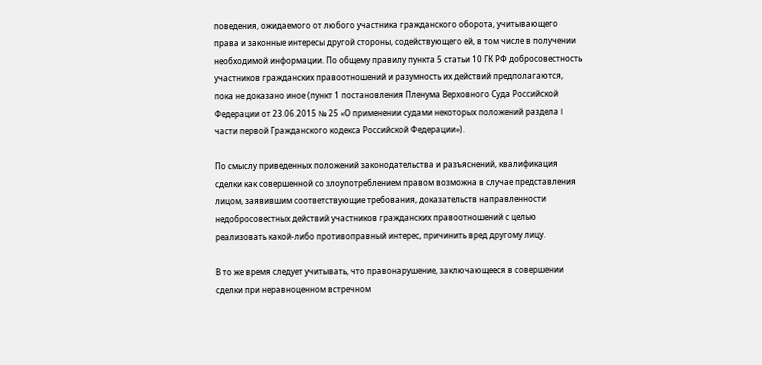поведения, ожидаемого от любого участника гражданского оборота, учитывающего права и законные интересы другой стороны, содействующего ей, в том числе в получении необходимой информации. По общему правилу пункта 5 статьи 10 ГК РФ добросовестность участников гражданских правоотношений и разумность их действий предполагаются, пока не доказано иное (пункт 1 постановления Пленума Верховного Суда Российской Федерации от 23.06.2015 № 25 «О применении судами некоторых положений раздела I части первой Гражданского кодекса Российской Федерации»).

По смыслу приведенных положений законодательства и разъяснений, квалификация сделки как совершенной со злоупотреблением правом возможна в случае представления лицом, заявившим соответствующие требования, доказательств направленности недобросовестных действий участников гражданских правоотношений с целью реализовать какой-либо противоправный интерес, причинить вред другому лицу.

В то же время следует учитывать, что правонарушение, заключающееся в совершении сделки при неравноценном встречном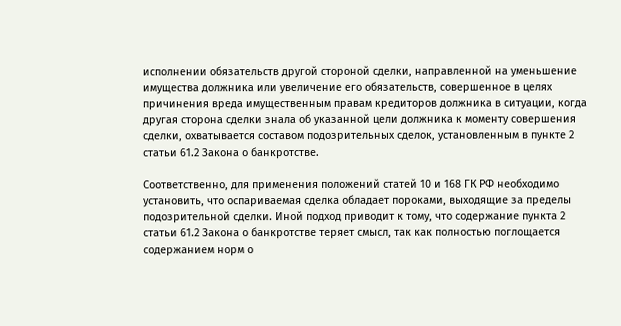исполнении обязательств другой стороной сделки, направленной на уменьшение имущества должника или увеличение его обязательств, совершенное в целях причинения вреда имущественным правам кредиторов должника в ситуации, когда другая сторона сделки знала об указанной цели должника к моменту совершения сделки, охватывается составом подозрительных сделок, установленным в пункте 2 статьи 61.2 Закона о банкротстве.

Соответственно, для применения положений статей 10 и 168 ГК РФ необходимо установить, что оспариваемая сделка обладает пороками, выходящие за пределы подозрительной сделки. Иной подход приводит к тому, что содержание пункта 2 статьи 61.2 Закона о банкротстве теряет смысл, так как полностью поглощается содержанием норм о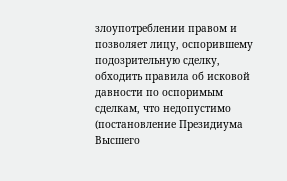злоупотреблении правом и позволяет лицу, оспорившему подозрительную сделку, обходить правила об исковой давности по оспоримым сделкам, что недопустимо (постановление Президиума Высшего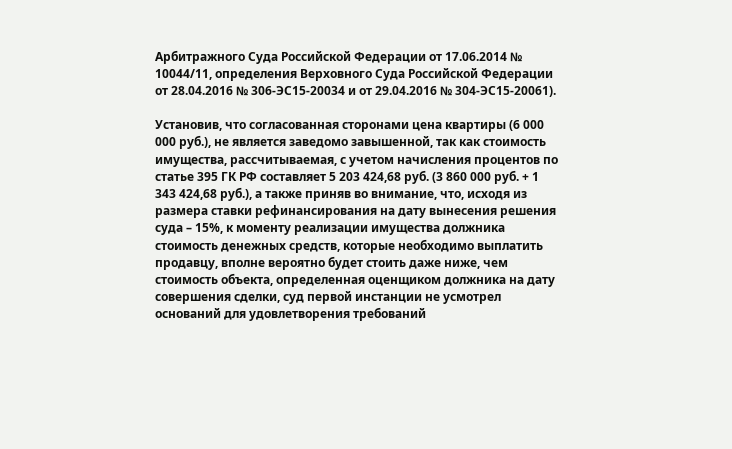Арбитражного Суда Российской Федерации от 17.06.2014 № 10044/11, определения Верховного Суда Российской Федерации от 28.04.2016 № 306-ЭС15-20034 и от 29.04.2016 № 304-ЭС15-20061).

Установив, что согласованная сторонами цена квартиры (6 000 000 руб.), не является заведомо завышенной, так как стоимость имущества, рассчитываемая, с учетом начисления процентов по статье 395 ГК РФ составляет 5 203 424,68 руб. (3 860 000 руб. + 1 343 424,68 руб.), а также приняв во внимание, что, исходя из размера ставки рефинансирования на дату вынесения решения суда – 15%, к моменту реализации имущества должника стоимость денежных средств, которые необходимо выплатить продавцу, вполне вероятно будет стоить даже ниже, чем стоимость объекта, определенная оценщиком должника на дату совершения сделки, суд первой инстанции не усмотрел оснований для удовлетворения требований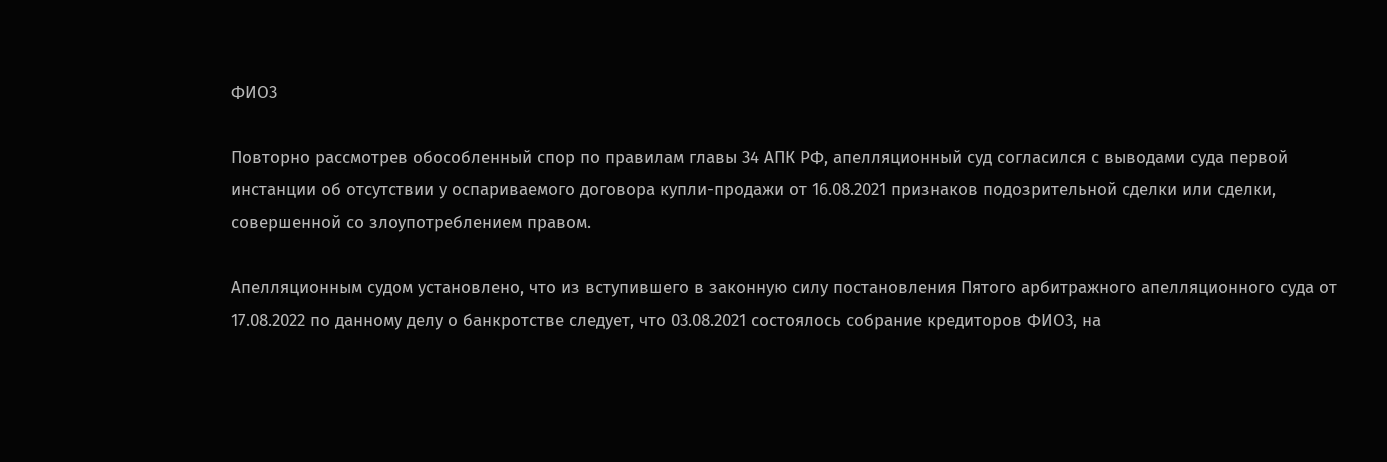ФИО3

Повторно рассмотрев обособленный спор по правилам главы 34 АПК РФ, апелляционный суд согласился с выводами суда первой инстанции об отсутствии у оспариваемого договора купли-продажи от 16.08.2021 признаков подозрительной сделки или сделки, совершенной со злоупотреблением правом.

Апелляционным судом установлено, что из вступившего в законную силу постановления Пятого арбитражного апелляционного суда от 17.08.2022 по данному делу о банкротстве следует, что 03.08.2021 состоялось собрание кредиторов ФИО3, на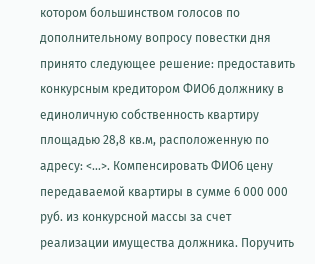котором большинством голосов по дополнительному вопросу повестки дня принято следующее решение: предоставить конкурсным кредитором ФИО6 должнику в единоличную собственность квартиру площадью 28,8 кв.м, расположенную по адресу: <...>. Компенсировать ФИО6 цену передаваемой квартиры в сумме 6 000 000 руб. из конкурсной массы за счет реализации имущества должника. Поручить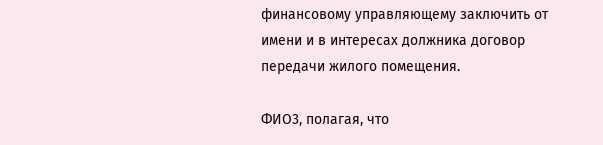финансовому управляющему заключить от имени и в интересах должника договор передачи жилого помещения.

ФИО3, полагая, что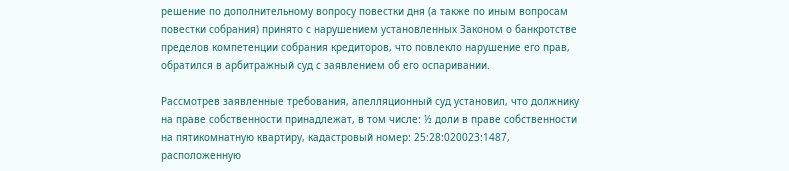решение по дополнительному вопросу повестки дня (а также по иным вопросам повестки собрания) принято с нарушением установленных Законом о банкротстве пределов компетенции собрания кредиторов, что повлекло нарушение его прав, обратился в арбитражный суд с заявлением об его оспаривании.

Рассмотрев заявленные требования, апелляционный суд установил, что должнику на праве собственности принадлежат, в том числе: ½ доли в праве собственности на пятикомнатную квартиру, кадастровый номер: 25:28:020023:1487, расположенную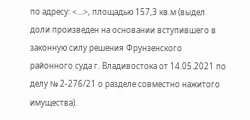по адресу: <...>, площадью 157,3 кв.м (выдел доли произведен на основании вступившего в законную силу решения Фрунзенского районного суда г. Владивостока от 14.05.2021 по делу № 2-276/21 о разделе совместно нажитого имущества).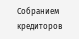Собранием кредиторов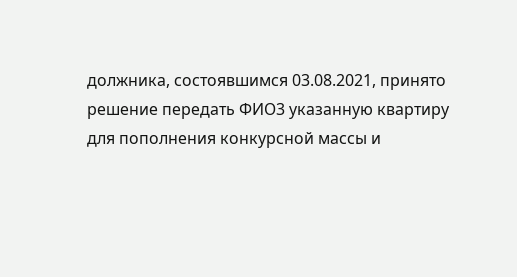должника, состоявшимся 03.08.2021, принято решение передать ФИО3 указанную квартиру для пополнения конкурсной массы и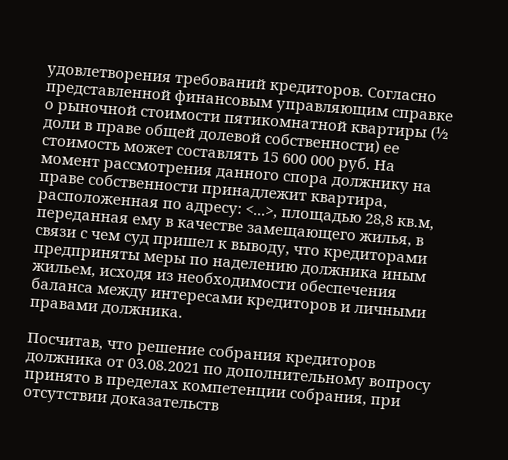удовлетворения требований кредиторов. Согласно представленной финансовым управляющим справке о рыночной стоимости пятикомнатной квартиры (½ доли в праве общей долевой собственности) ее стоимость может составлять 15 600 000 руб. На момент рассмотрения данного спора должнику на праве собственности принадлежит квартира, расположенная по адресу: <...>, площадью 28,8 кв.м, переданная ему в качестве замещающего жилья, в связи с чем суд пришел к выводу, что кредиторами предприняты меры по наделению должника иным жильем, исходя из необходимости обеспечения баланса между интересами кредиторов и личными правами должника.

Посчитав, что решение собрания кредиторов должника от 03.08.2021 по дополнительному вопросу принято в пределах компетенции собрания, при отсутствии доказательств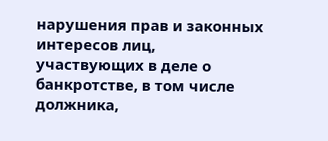нарушения прав и законных интересов лиц, участвующих в деле о банкротстве, в том числе должника,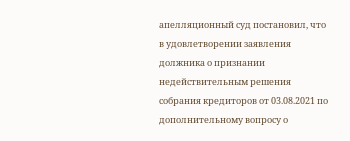апелляционный суд постановил, что в удовлетворении заявления должника о признании недействительным решения собрания кредиторов от 03.08.2021 по дополнительному вопросу о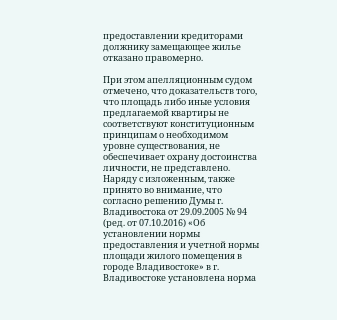предоставлении кредиторами должнику замещающее жилье отказано правомерно.

При этом апелляционным судом отмечено, что доказательств того, что площадь либо иные условия предлагаемой квартиры не соответствуют конституционным принципам о необходимом уровне существования, не обеспечивает охрану достоинства личности, не представлено. Наряду с изложенным, также принято во внимание, что согласно решению Думы г. Владивостока от 29.09.2005 № 94 (ред. от 07.10.2016) «Об установлении нормы предоставления и учетной нормы площади жилого помещения в городе Владивостоке» в г. Владивостоке установлена норма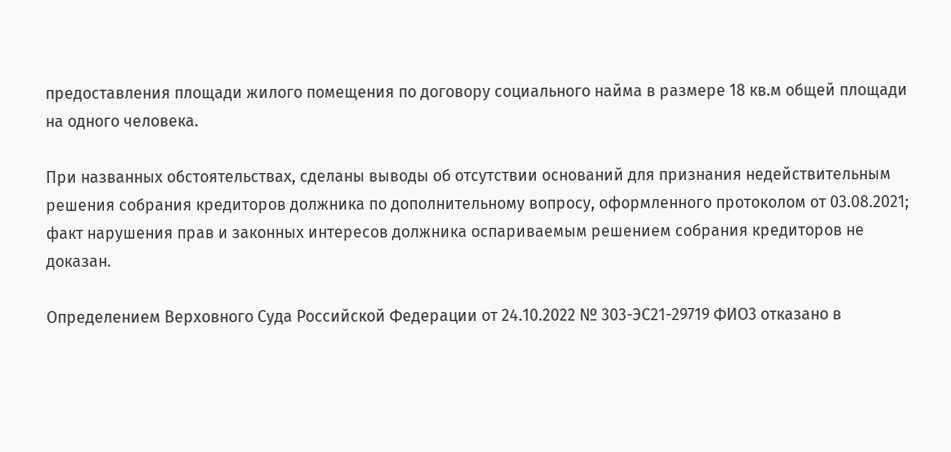предоставления площади жилого помещения по договору социального найма в размере 18 кв.м общей площади на одного человека.

При названных обстоятельствах, сделаны выводы об отсутствии оснований для признания недействительным решения собрания кредиторов должника по дополнительному вопросу, оформленного протоколом от 03.08.2021; факт нарушения прав и законных интересов должника оспариваемым решением собрания кредиторов не доказан.

Определением Верховного Суда Российской Федерации от 24.10.2022 № 303-ЭС21-29719 ФИО3 отказано в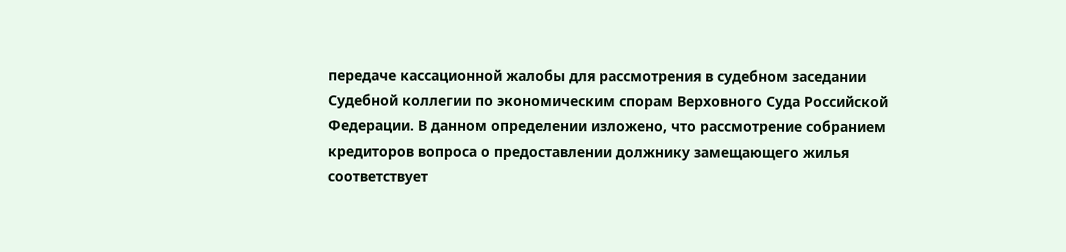передаче кассационной жалобы для рассмотрения в судебном заседании Судебной коллегии по экономическим спорам Верховного Суда Российской Федерации. В данном определении изложено, что рассмотрение собранием кредиторов вопроса о предоставлении должнику замещающего жилья соответствует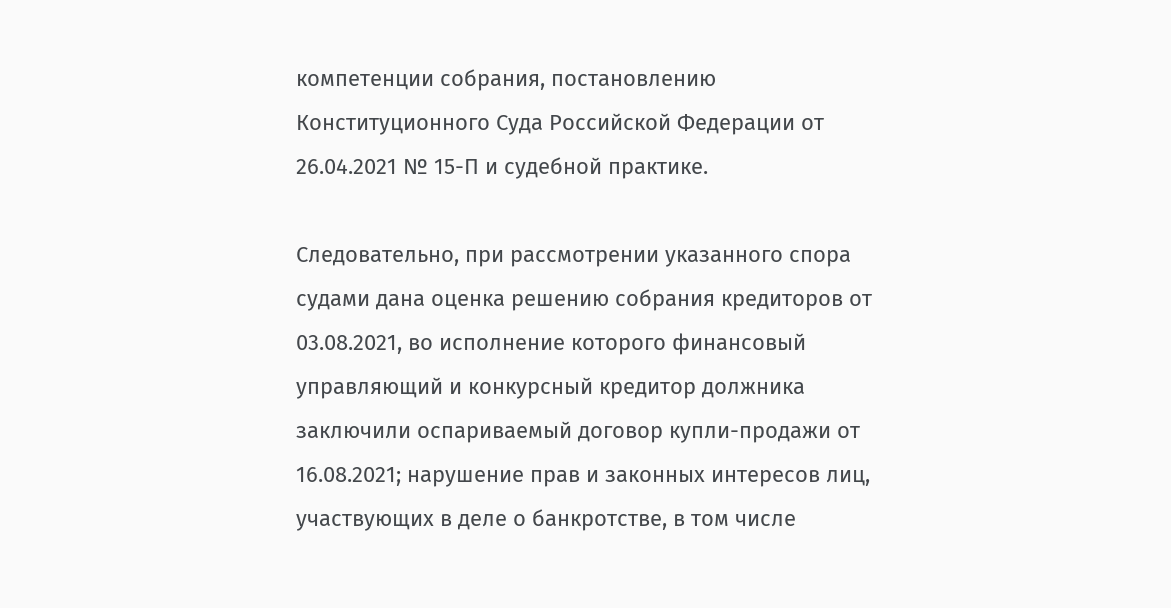компетенции собрания, постановлению Конституционного Суда Российской Федерации от 26.04.2021 № 15-П и судебной практике.

Следовательно, при рассмотрении указанного спора судами дана оценка решению собрания кредиторов от 03.08.2021, во исполнение которого финансовый управляющий и конкурсный кредитор должника заключили оспариваемый договор купли-продажи от 16.08.2021; нарушение прав и законных интересов лиц, участвующих в деле о банкротстве, в том числе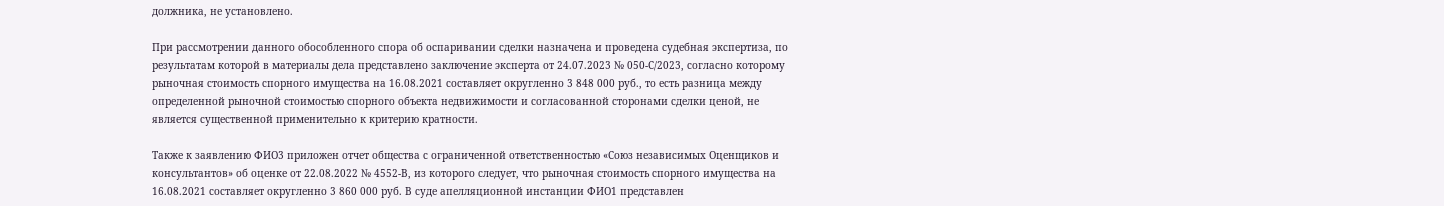должника, не установлено.

При рассмотрении данного обособленного спора об оспаривании сделки назначена и проведена судебная экспертиза, по результатам которой в материалы дела представлено заключение эксперта от 24.07.2023 № 050-С/2023, согласно которому рыночная стоимость спорного имущества на 16.08.2021 составляет округленно 3 848 000 руб., то есть разница между определенной рыночной стоимостью спорного объекта недвижимости и согласованной сторонами сделки ценой, не является существенной применительно к критерию кратности.

Также к заявлению ФИО3 приложен отчет общества с ограниченной ответственностью «Союз независимых Оценщиков и консультантов» об оценке от 22.08.2022 № 4552-В, из которого следует, что рыночная стоимость спорного имущества на 16.08.2021 составляет округленно 3 860 000 руб. В суде апелляционной инстанции ФИО1 представлен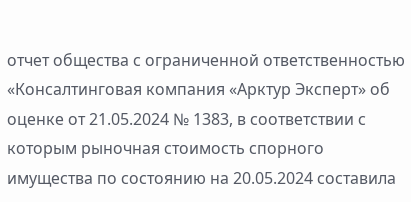отчет общества с ограниченной ответственностью «Консалтинговая компания «Арктур Эксперт» об оценке от 21.05.2024 № 1383, в соответствии с которым рыночная стоимость спорного имущества по состоянию на 20.05.2024 составила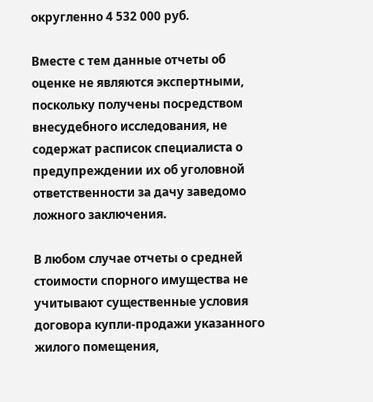округленно 4 532 000 руб.

Вместе с тем данные отчеты об оценке не являются экспертными, поскольку получены посредством внесудебного исследования, не содержат расписок специалиста о предупреждении их об уголовной ответственности за дачу заведомо ложного заключения.

В любом случае отчеты о средней стоимости спорного имущества не учитывают существенные условия договора купли-продажи указанного жилого помещения,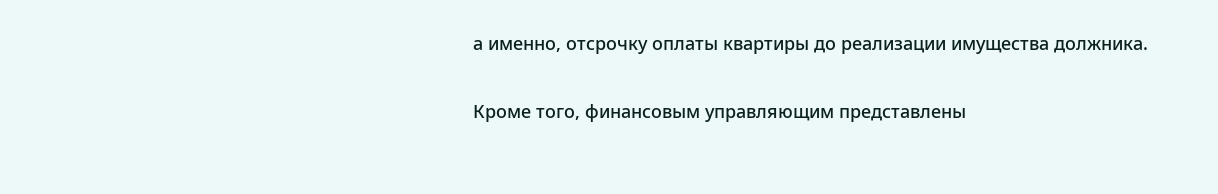а именно, отсрочку оплаты квартиры до реализации имущества должника.

Кроме того, финансовым управляющим представлены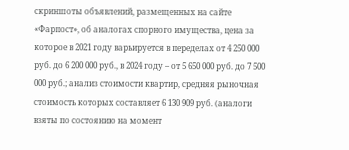скриншоты объявлений, размещенных на сайте «Фарпост», об аналогах спорного имущества, цена за которое в 2021 году варьируется в переделах от 4 250 000 руб. до 6 200 000 руб., в 2024 году – от 5 650 000 руб. до 7 500 000 руб.; анализ стоимости квартир, средняя рыночная стоимость которых составляет 6 130 909 руб. (аналоги взяты по состоянию на момент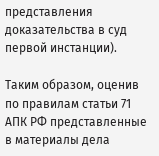представления доказательства в суд первой инстанции).

Таким образом, оценив по правилам статьи 71 АПК РФ представленные в материалы дела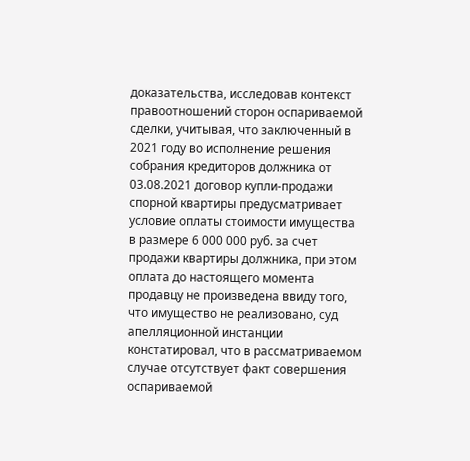доказательства, исследовав контекст правоотношений сторон оспариваемой сделки, учитывая, что заключенный в 2021 году во исполнение решения собрания кредиторов должника от 03.08.2021 договор купли-продажи спорной квартиры предусматривает условие оплаты стоимости имущества в размере 6 000 000 руб. за счет продажи квартиры должника, при этом оплата до настоящего момента продавцу не произведена ввиду того, что имущество не реализовано, суд апелляционной инстанции констатировал, что в рассматриваемом случае отсутствует факт совершения оспариваемой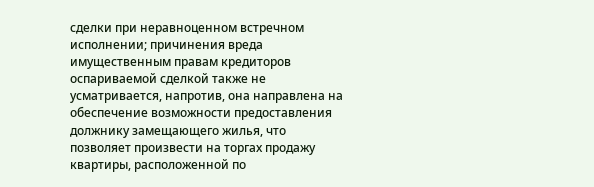сделки при неравноценном встречном исполнении; причинения вреда имущественным правам кредиторов оспариваемой сделкой также не усматривается, напротив, она направлена на обеспечение возможности предоставления должнику замещающего жилья, что позволяет произвести на торгах продажу квартиры, расположенной по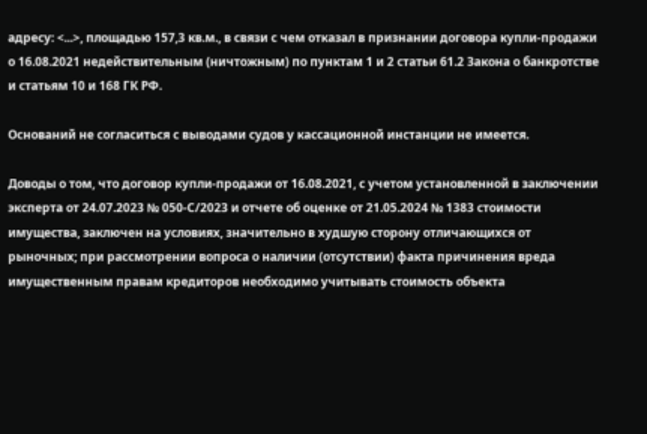адресу: <...>, площадью 157,3 кв.м., в связи с чем отказал в признании договора купли-продажи о 16.08.2021 недействительным (ничтожным) по пунктам 1 и 2 статьи 61.2 Закона о банкротстве и статьям 10 и 168 ГК РФ.

Оснований не согласиться с выводами судов у кассационной инстанции не имеется.

Доводы о том, что договор купли-продажи от 16.08.2021, с учетом установленной в заключении эксперта от 24.07.2023 № 050-С/2023 и отчете об оценке от 21.05.2024 № 1383 стоимости имущества, заключен на условиях, значительно в худшую сторону отличающихся от рыночных; при рассмотрении вопроса о наличии (отсутствии) факта причинения вреда имущественным правам кредиторов необходимо учитывать стоимость объекта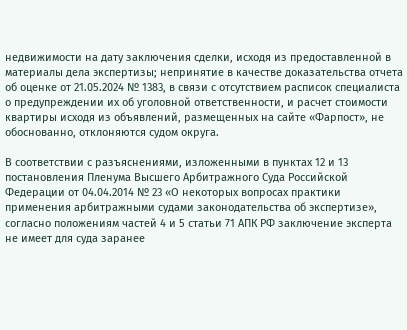недвижимости на дату заключения сделки, исходя из предоставленной в материалы дела экспертизы; непринятие в качестве доказательства отчета об оценке от 21.05.2024 № 1383, в связи с отсутствием расписок специалиста о предупреждении их об уголовной ответственности, и расчет стоимости квартиры исходя из объявлений, размещенных на сайте «Фарпост», не обоснованно, отклоняются судом округа.

В соответствии с разъяснениями, изложенными в пунктах 12 и 13 постановления Пленума Высшего Арбитражного Суда Российской Федерации от 04.04.2014 № 23 «О некоторых вопросах практики применения арбитражными судами законодательства об экспертизе», согласно положениям частей 4 и 5 статьи 71 АПК РФ заключение эксперта не имеет для суда заранее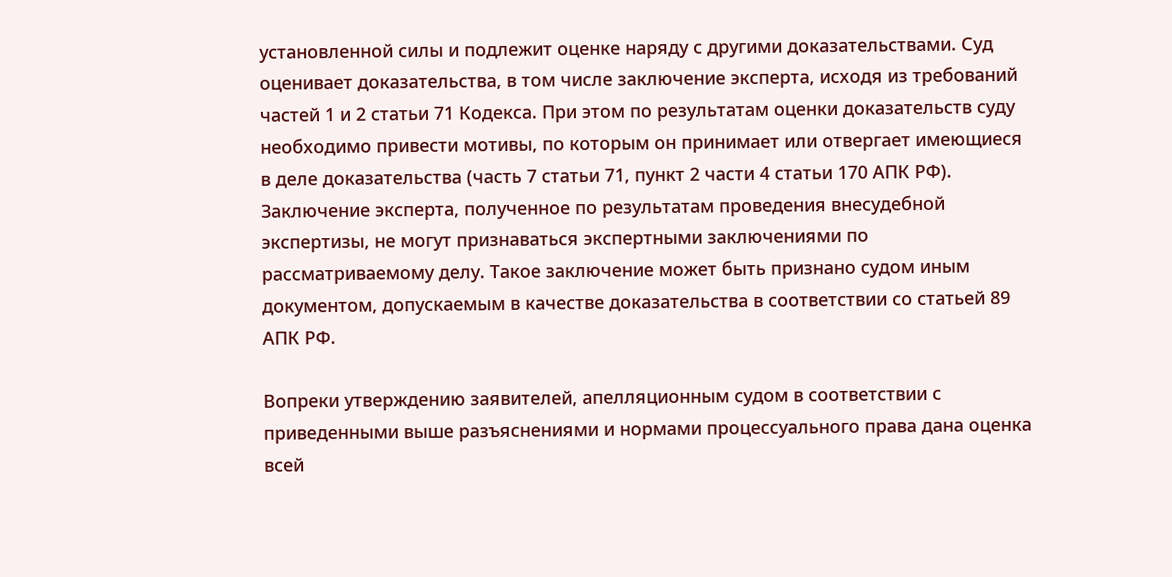установленной силы и подлежит оценке наряду с другими доказательствами. Суд оценивает доказательства, в том числе заключение эксперта, исходя из требований частей 1 и 2 статьи 71 Кодекса. При этом по результатам оценки доказательств суду необходимо привести мотивы, по которым он принимает или отвергает имеющиеся в деле доказательства (часть 7 статьи 71, пункт 2 части 4 статьи 170 АПК РФ). Заключение эксперта, полученное по результатам проведения внесудебной экспертизы, не могут признаваться экспертными заключениями по рассматриваемому делу. Такое заключение может быть признано судом иным документом, допускаемым в качестве доказательства в соответствии со статьей 89 АПК РФ.

Вопреки утверждению заявителей, апелляционным судом в соответствии с приведенными выше разъяснениями и нормами процессуального права дана оценка всей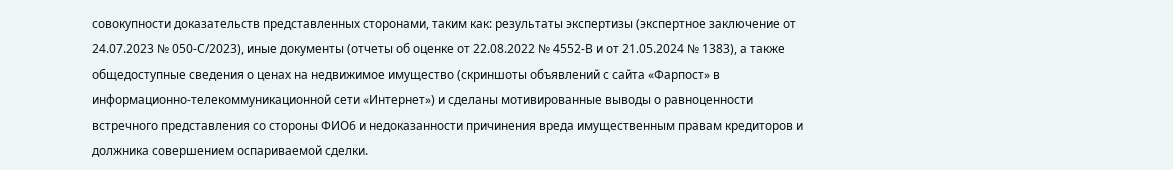совокупности доказательств представленных сторонами, таким как: результаты экспертизы (экспертное заключение от 24.07.2023 № 050-С/2023), иные документы (отчеты об оценке от 22.08.2022 № 4552-В и от 21.05.2024 № 1383), а также общедоступные сведения о ценах на недвижимое имущество (скриншоты объявлений с сайта «Фарпост» в информационно-телекоммуникационной сети «Интернет») и сделаны мотивированные выводы о равноценности встречного представления со стороны ФИО6 и недоказанности причинения вреда имущественным правам кредиторов и должника совершением оспариваемой сделки.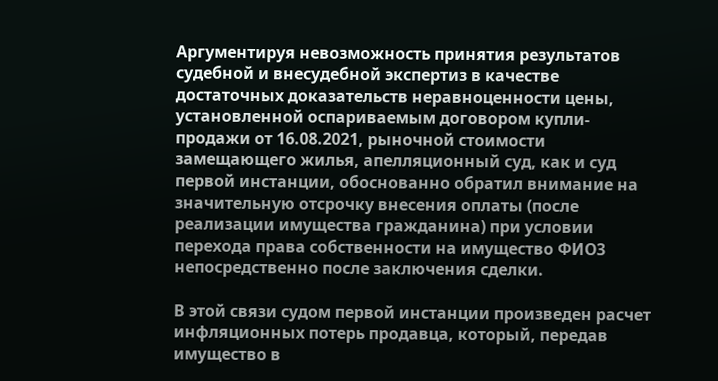Аргументируя невозможность принятия результатов судебной и внесудебной экспертиз в качестве достаточных доказательств неравноценности цены, установленной оспариваемым договором купли-продажи от 16.08.2021, рыночной стоимости замещающего жилья, апелляционный суд, как и суд первой инстанции, обоснованно обратил внимание на значительную отсрочку внесения оплаты (после реализации имущества гражданина) при условии перехода права собственности на имущество ФИО3 непосредственно после заключения сделки.

В этой связи судом первой инстанции произведен расчет инфляционных потерь продавца, который, передав имущество в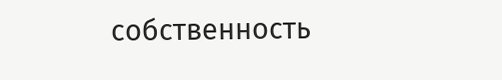собственность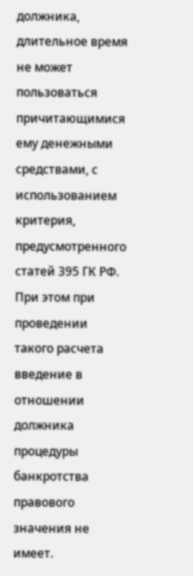должника, длительное время не может пользоваться причитающимися ему денежными средствами, с использованием критерия, предусмотренного статей 395 ГК РФ. При этом при проведении такого расчета введение в отношении должника процедуры банкротства правового значения не имеет.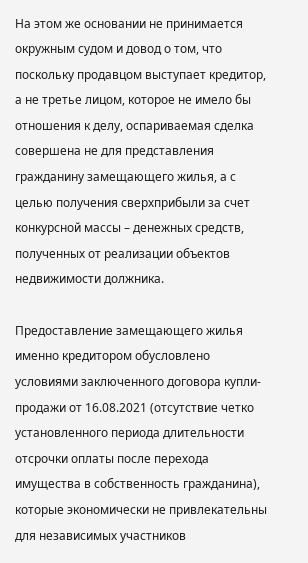На этом же основании не принимается окружным судом и довод о том, что поскольку продавцом выступает кредитор, а не третье лицом, которое не имело бы отношения к делу, оспариваемая сделка совершена не для представления гражданину замещающего жилья, а с целью получения сверхприбыли за счет конкурсной массы – денежных средств, полученных от реализации объектов недвижимости должника.

Предоставление замещающего жилья именно кредитором обусловлено условиями заключенного договора купли-продажи от 16.08.2021 (отсутствие четко установленного периода длительности отсрочки оплаты после перехода имущества в собственность гражданина), которые экономически не привлекательны для независимых участников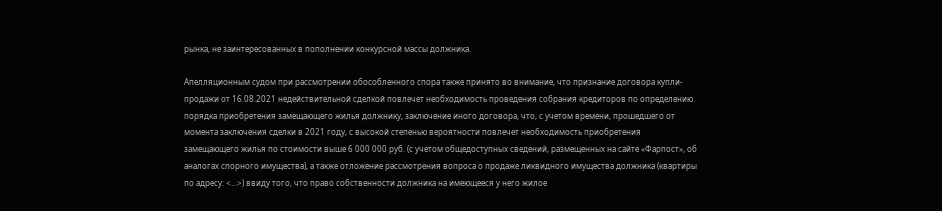рынка, не заинтересованных в пополнении конкурсной массы должника.

Апелляционным судом при рассмотрении обособленного спора также принято во внимание, что признание договора купли-продажи от 16.08.2021 недействительной сделкой повлечет необходимость проведения собрания кредиторов по определению порядка приобретения замещающего жилья должнику, заключение иного договора, что, с учетом времени, прошедшего от момента заключения сделки в 2021 году, с высокой степенью вероятности повлечет необходимость приобретения замещающего жилья по стоимости выше 6 000 000 руб. (с учетом общедоступных сведений, размещенных на сайте «Фарпост», об аналогах спорного имущества), а также отложение рассмотрения вопроса о продаже ликвидного имущества должника (квартиры по адресу: <...>) ввиду того, что право собственности должника на имеющееся у него жилое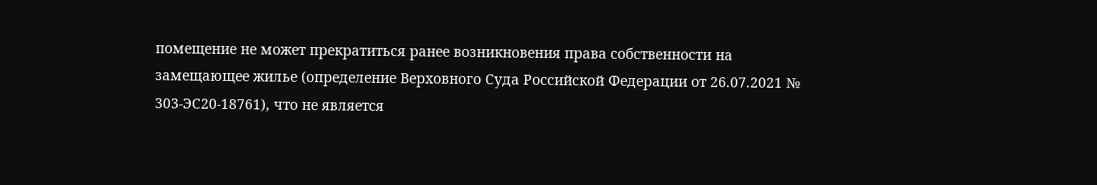помещение не может прекратиться ранее возникновения права собственности на замещающее жилье (определение Верховного Суда Российской Федерации от 26.07.2021 № 303-ЭС20-18761), что не является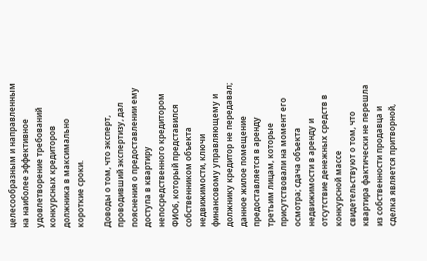целесообразным и направленным на наиболее эффективное удовлетворение требований конкурсных кредиторов должника в максимально короткие сроки.

Доводы о том, что эксперт, проводивший экспертизу, дал пояснения о предоставлении ему доступа в квартиру непосредственного кредитором ФИО6, который представился собственником объекта недвижимости, ключи финансовому управляющему и должнику кредитор не передавал; данное жилое помещение предоставляется в аренду третьим лицам, которые присутствовали на момент его осмотра; сдача объекта недвижимости в аренду и отсутствие денежных средств в конкурсной массе свидетельствуют о том, что квартира фактически не перешла из собственности продавца и сделка является притворной,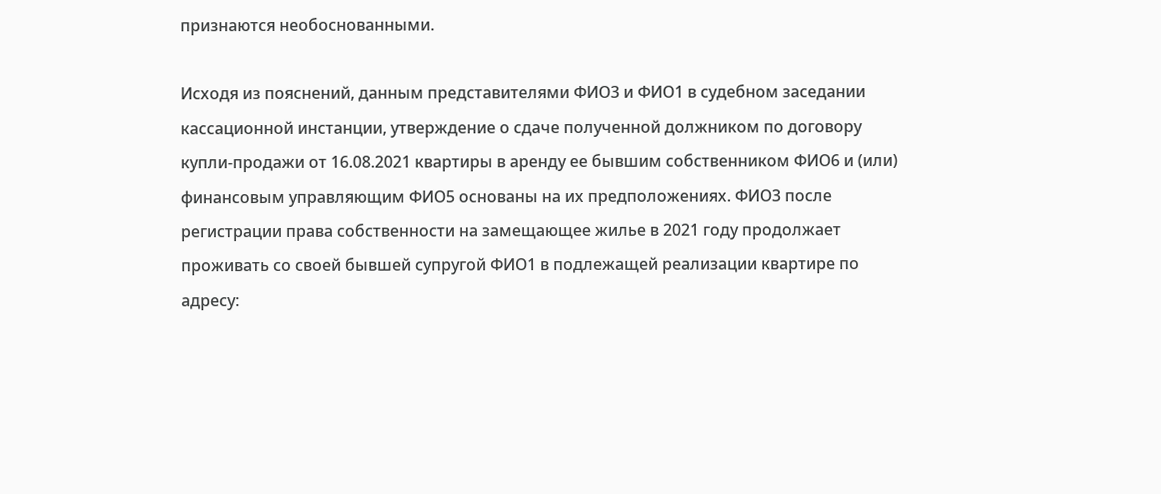признаются необоснованными.

Исходя из пояснений, данным представителями ФИО3 и ФИО1 в судебном заседании кассационной инстанции, утверждение о сдаче полученной должником по договору купли-продажи от 16.08.2021 квартиры в аренду ее бывшим собственником ФИО6 и (или) финансовым управляющим ФИО5 основаны на их предположениях. ФИО3 после регистрации права собственности на замещающее жилье в 2021 году продолжает проживать со своей бывшей супругой ФИО1 в подлежащей реализации квартире по адресу: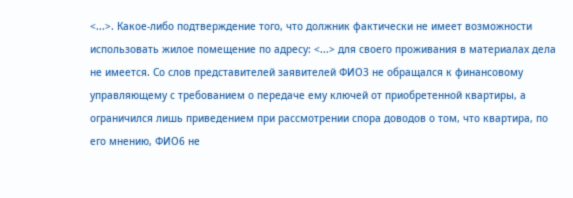<...>. Какое-либо подтверждение того, что должник фактически не имеет возможности использовать жилое помещение по адресу: <...> для своего проживания в материалах дела не имеется. Со слов представителей заявителей ФИО3 не обращался к финансовому управляющему с требованием о передаче ему ключей от приобретенной квартиры, а ограничился лишь приведением при рассмотрении спора доводов о том, что квартира, по его мнению, ФИО6 не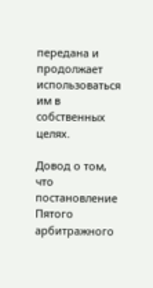передана и продолжает использоваться им в собственных целях.

Довод о том, что постановление Пятого арбитражного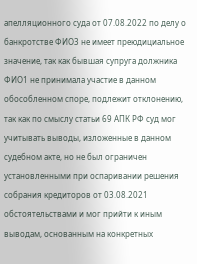апелляционного суда от 07.08.2022 по делу о банкротстве ФИО3 не имеет преюдициальное значение, так как бывшая супруга должника ФИО1 не принимала участие в данном обособленном споре, подлежит отклонению, так как по смыслу статьи 69 АПК РФ суд мог учитывать выводы, изложенные в данном судебном акте, но не был ограничен установленными при оспаривании решения собрания кредиторов от 03.08.2021 обстоятельствами и мог прийти к иным выводам, основанным на конкретных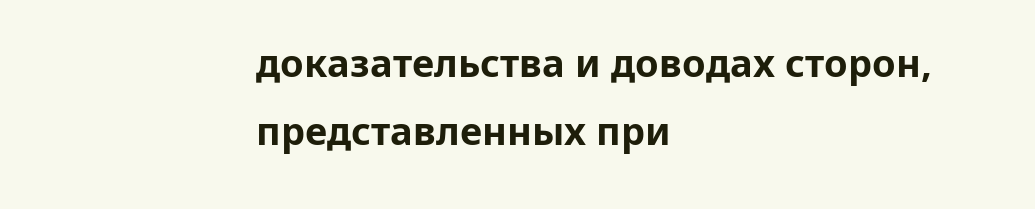доказательства и доводах сторон, представленных при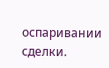оспаривании сделки.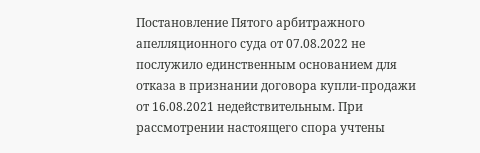Постановление Пятого арбитражного апелляционного суда от 07.08.2022 не послужило единственным основанием для отказа в признании договора купли-продажи от 16.08.2021 недействительным. При рассмотрении настоящего спора учтены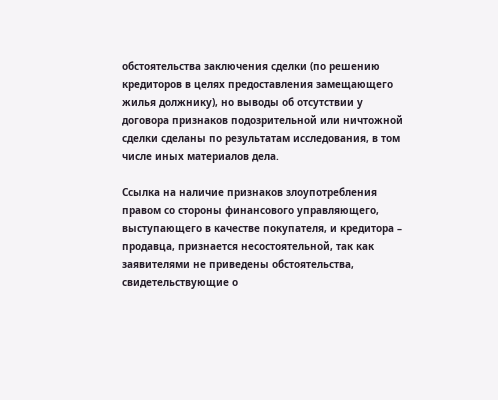обстоятельства заключения сделки (по решению кредиторов в целях предоставления замещающего жилья должнику), но выводы об отсутствии у договора признаков подозрительной или ничтожной сделки сделаны по результатам исследования, в том числе иных материалов дела.

Ссылка на наличие признаков злоупотребления правом со стороны финансового управляющего, выступающего в качестве покупателя, и кредитора – продавца, признается несостоятельной, так как заявителями не приведены обстоятельства, свидетельствующие о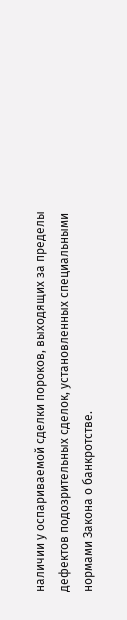наличии у оспариваемой сделки пороков, выходящих за пределы дефектов подозрительных сделок, установленных специальными нормами Закона о банкротстве.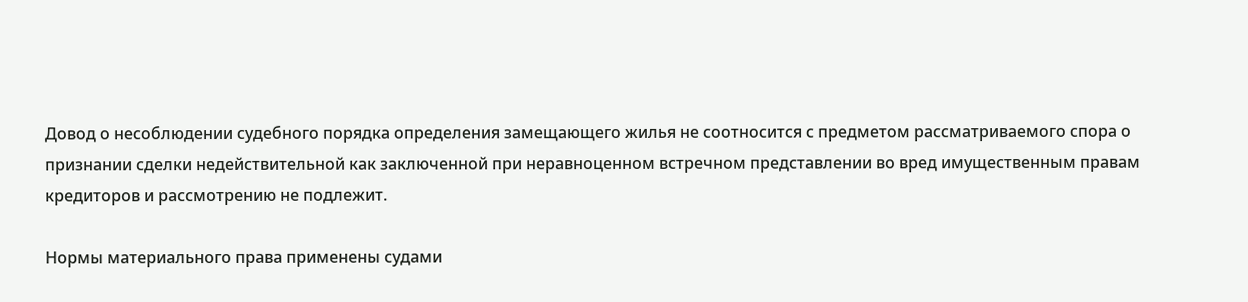Довод о несоблюдении судебного порядка определения замещающего жилья не соотносится с предметом рассматриваемого спора о признании сделки недействительной как заключенной при неравноценном встречном представлении во вред имущественным правам кредиторов и рассмотрению не подлежит.

Нормы материального права применены судами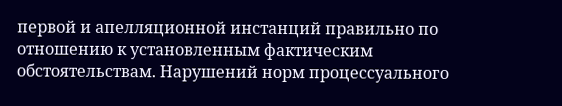первой и апелляционной инстанций правильно по отношению к установленным фактическим обстоятельствам. Нарушений норм процессуального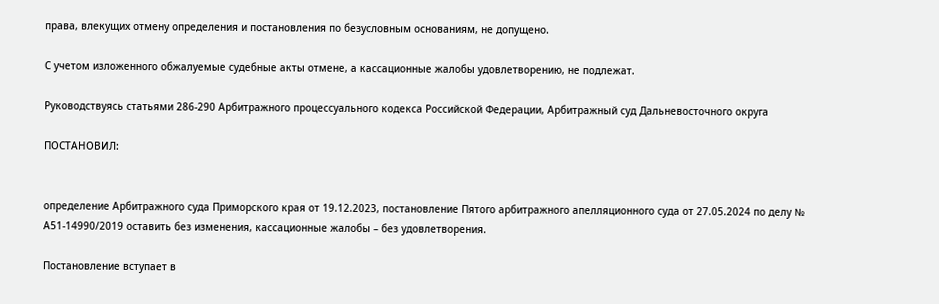права, влекущих отмену определения и постановления по безусловным основаниям, не допущено.

С учетом изложенного обжалуемые судебные акты отмене, а кассационные жалобы удовлетворению, не подлежат.

Руководствуясь статьями 286-290 Арбитражного процессуального кодекса Российской Федерации, Арбитражный суд Дальневосточного округа

ПОСТАНОВИЛ:


определение Арбитражного суда Приморского края от 19.12.2023, постановление Пятого арбитражного апелляционного суда от 27.05.2024 по делу № А51-14990/2019 оставить без изменения, кассационные жалобы – без удовлетворения.

Постановление вступает в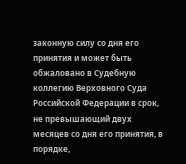законную силу со дня его принятия и может быть обжаловано в Судебную коллегию Верховного Суда Российской Федерации в срок, не превышающий двух месяцев со дня его принятия, в порядке,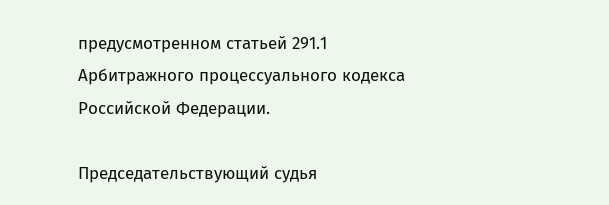предусмотренном статьей 291.1 Арбитражного процессуального кодекса Российской Федерации.

Председательствующий судья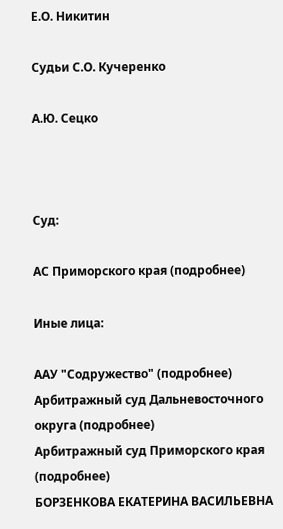Е.О. Никитин

Судьи С.О. Кучеренко

А.Ю. Сецко



Суд:

АС Приморского края (подробнее)

Иные лица:

ААУ "Содружество" (подробнее)
Арбитражный суд Дальневосточного округа (подробнее)
Арбитражный суд Приморского края (подробнее)
БОРЗЕНКОВА ЕКАТЕРИНА ВАСИЛЬЕВНА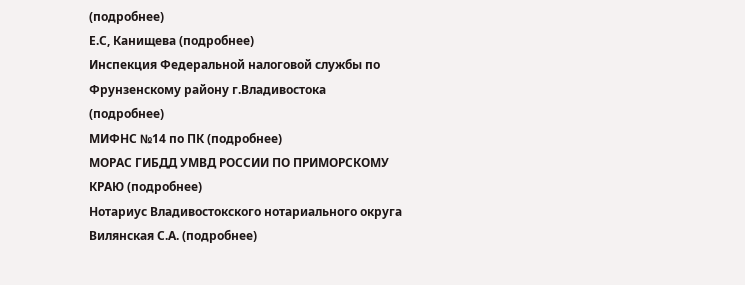(подробнее)
Е.С, Канищева (подробнее)
Инспекция Федеральной налоговой службы по Фрунзенскому району г.Владивостока (подробнее)
МИФНС №14 по ПК (подробнее)
МОРАС ГИБДД УМВД РОССИИ ПО ПРИМОРСКОМУ КРАЮ (подробнее)
Нотариус Владивостокского нотариального округа Вилянская С.А. (подробнее)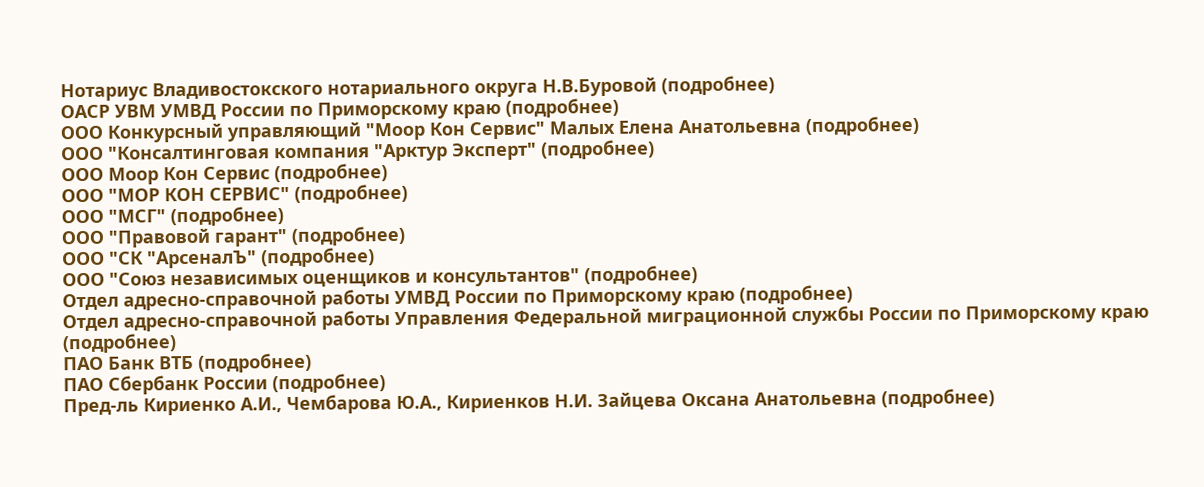Нотариус Владивостокского нотариального округа Н.В.Буровой (подробнее)
ОАСР УВМ УМВД России по Приморскому краю (подробнее)
ООО Конкурсный управляющий "Моор Кон Сервис" Малых Елена Анатольевна (подробнее)
ООО "Консалтинговая компания "Арктур Эксперт" (подробнее)
ООО Моор Кон Сервис (подробнее)
ООО "МОР КОН СЕРВИС" (подробнее)
ООО "МСГ" (подробнее)
ООО "Правовой гарант" (подробнее)
ООО "СК "АрсеналЪ" (подробнее)
ООО "Союз независимых оценщиков и консультантов" (подробнее)
Отдел адресно-справочной работы УМВД России по Приморскому краю (подробнее)
Отдел адресно-справочной работы Управления Федеральной миграционной службы России по Приморскому краю (подробнее)
ПАО Банк ВТБ (подробнее)
ПАО Сбербанк России (подробнее)
Пред-ль Кириенко А.И., Чембарова Ю.А., Кириенков Н.И. Зайцева Оксана Анатольевна (подробнее)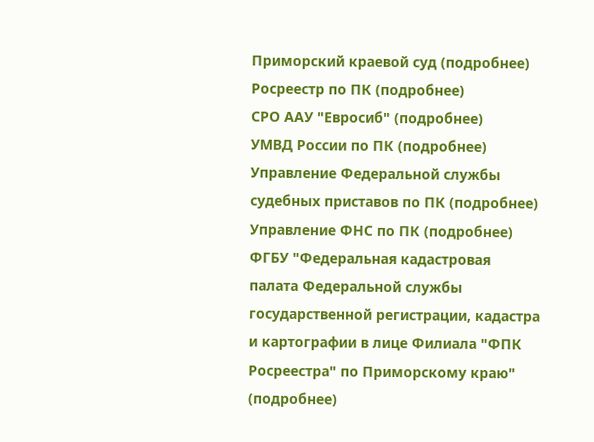Приморский краевой суд (подробнее)
Росреестр по ПК (подробнее)
СРО ААУ "Евросиб" (подробнее)
УМВД России по ПК (подробнее)
Управление Федеральной службы судебных приставов по ПК (подробнее)
Управление ФНС по ПК (подробнее)
ФГБУ "Федеральная кадастровая палата Федеральной службы государственной регистрации, кадастра и картографии в лице Филиала "ФПК Росреестра" по Приморскому краю" (подробнее)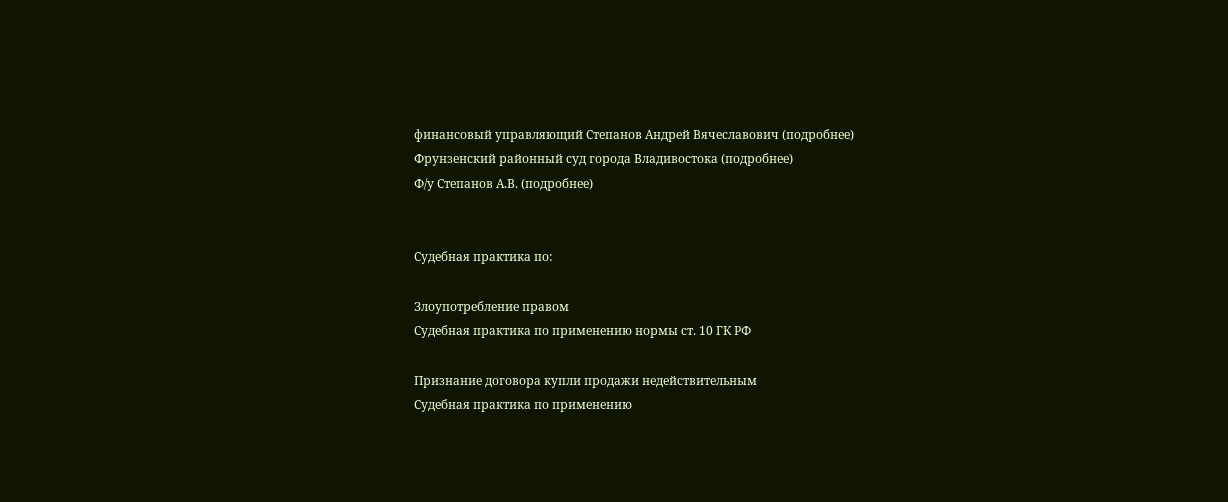финансовый управляющий Степанов Андрей Вячеславович (подробнее)
Фрунзенский районный суд города Владивостока (подробнее)
Ф/у Степанов А.В. (подробнее)


Судебная практика по:

Злоупотребление правом
Судебная практика по применению нормы ст. 10 ГК РФ

Признание договора купли продажи недействительным
Судебная практика по применению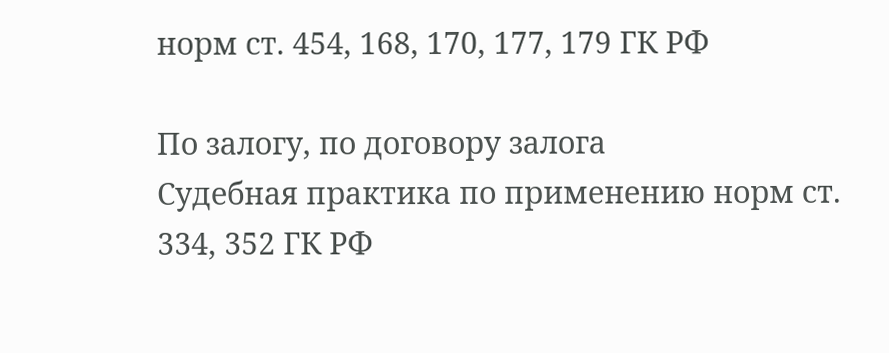норм ст. 454, 168, 170, 177, 179 ГК РФ

По залогу, по договору залога
Судебная практика по применению норм ст. 334, 352 ГК РФ